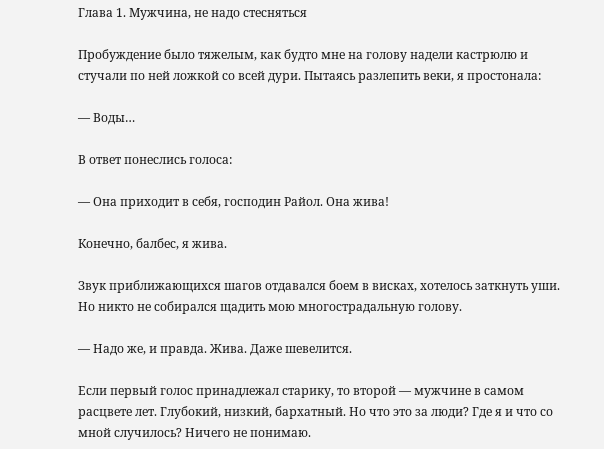Глава 1. Мужчина, не надо стесняться

Пробуждение было тяжелым, как будто мне на голову надели кастрюлю и стучали по ней ложкой со всей дури. Пытаясь разлепить веки, я простонала:

— Воды…

В ответ понеслись голоса:

— Она приходит в себя, господин Райол. Она жива!

Конечно, балбес, я жива.

Звук приближающихся шагов отдавался боем в висках, хотелось заткнуть уши. Но никто не собирался щадить мою многострадальную голову.

— Надо же, и правда. Жива. Даже шевелится.

Если первый голос принадлежал старику, то второй — мужчине в самом расцвете лет. Глубокий, низкий, бархатный. Но что это за люди? Где я и что со мной случилось? Ничего не понимаю.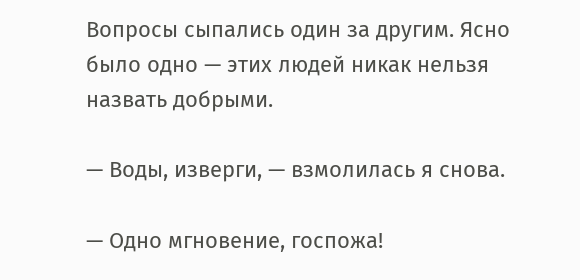Вопросы сыпались один за другим. Ясно было одно — этих людей никак нельзя назвать добрыми.

— Воды, изверги, — взмолилась я снова.

— Одно мгновение, госпожа!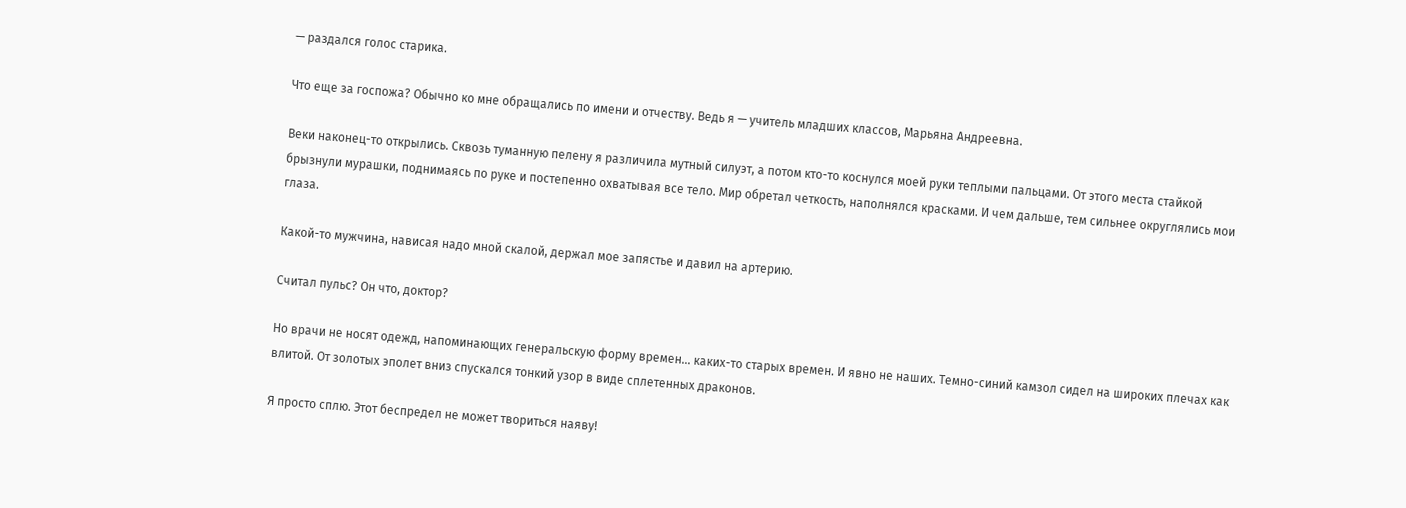— раздался голос старика.

Что еще за госпожа? Обычно ко мне обращались по имени и отчеству. Ведь я — учитель младших классов, Марьяна Андреевна.

Веки наконец-то открылись. Сквозь туманную пелену я различила мутный силуэт, а потом кто-то коснулся моей руки теплыми пальцами. От этого места стайкой брызнули мурашки, поднимаясь по руке и постепенно охватывая все тело. Мир обретал четкость, наполнялся красками. И чем дальше, тем сильнее округлялись мои глаза.

Какой-то мужчина, нависая надо мной скалой, держал мое запястье и давил на артерию.

Считал пульс? Он что, доктор?

Но врачи не носят одежд, напоминающих генеральскую форму времен… каких-то старых времен. И явно не наших. Темно-синий камзол сидел на широких плечах как влитой. От золотых эполет вниз спускался тонкий узор в виде сплетенных драконов.

Я просто сплю. Этот беспредел не может твориться наяву!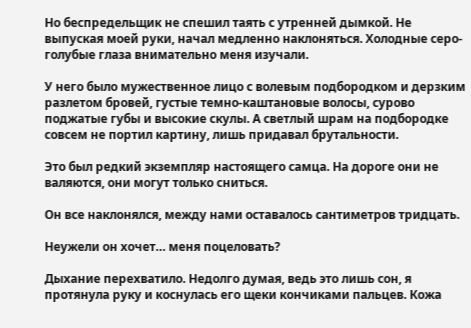Но беспредельщик не спешил таять с утренней дымкой. Не выпуская моей руки, начал медленно наклоняться. Холодные серо-голубые глаза внимательно меня изучали.

У него было мужественное лицо с волевым подбородком и дерзким разлетом бровей, густые темно-каштановые волосы, сурово поджатые губы и высокие скулы. А светлый шрам на подбородке совсем не портил картину, лишь придавал брутальности.

Это был редкий экземпляр настоящего самца. На дороге они не валяются, они могут только сниться.

Он все наклонялся, между нами оставалось сантиметров тридцать.

Неужели он хочет… меня поцеловать?

Дыхание перехватило. Недолго думая, ведь это лишь сон, я протянула руку и коснулась его щеки кончиками пальцев. Кожа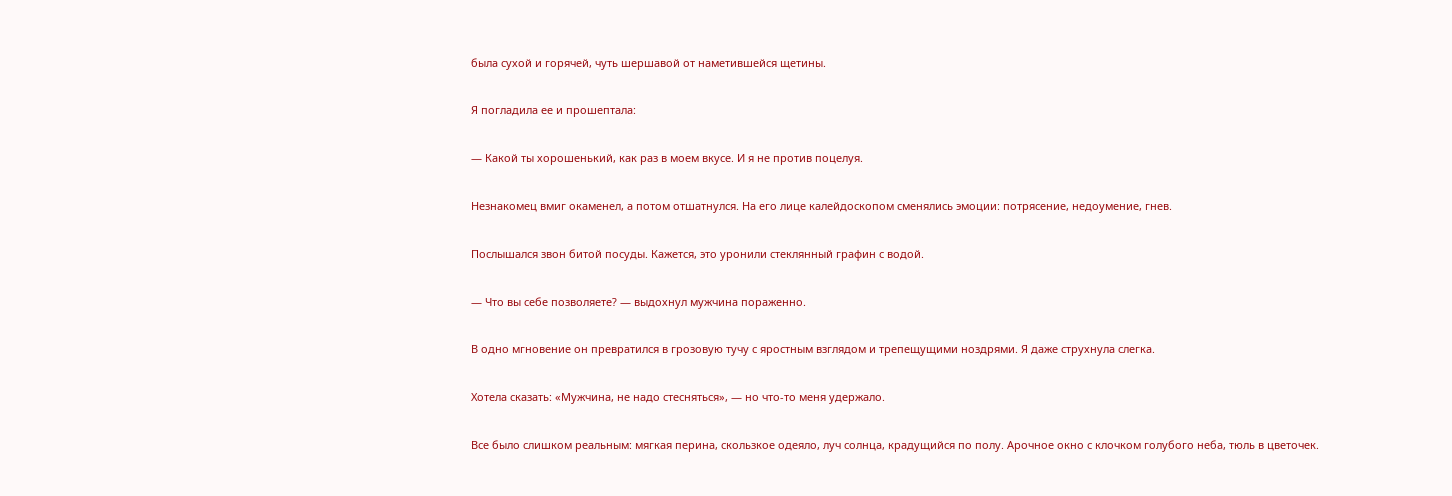была сухой и горячей, чуть шершавой от наметившейся щетины.

Я погладила ее и прошептала:

— Какой ты хорошенький, как раз в моем вкусе. И я не против поцелуя.

Незнакомец вмиг окаменел, а потом отшатнулся. На его лице калейдоскопом сменялись эмоции: потрясение, недоумение, гнев.

Послышался звон битой посуды. Кажется, это уронили стеклянный графин с водой.

— Что вы себе позволяете? — выдохнул мужчина пораженно.

В одно мгновение он превратился в грозовую тучу с яростным взглядом и трепещущими ноздрями. Я даже струхнула слегка.

Хотела сказать: «Мужчина, не надо стесняться», — но что-то меня удержало.

Все было слишком реальным: мягкая перина, скользкое одеяло, луч солнца, крадущийся по полу. Арочное окно с клочком голубого неба, тюль в цветочек.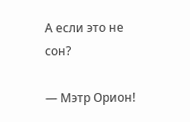А если это не сон?

— Мэтр Орион!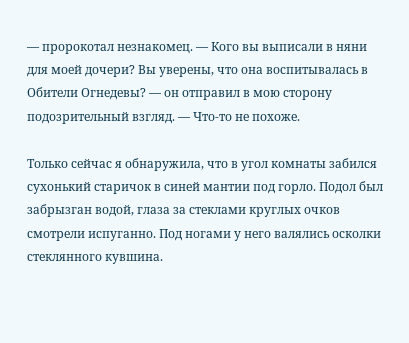— пророкотал незнакомец. — Кого вы выписали в няни для моей дочери? Вы уверены, что она воспитывалась в Обители Огнедевы? — он отправил в мою сторону подозрительный взгляд. — Что-то не похоже.

Только сейчас я обнаружила, что в угол комнаты забился сухонький старичок в синей мантии под горло. Подол был забрызган водой, глаза за стеклами круглых очков смотрели испуганно. Под ногами у него валялись осколки стеклянного кувшина.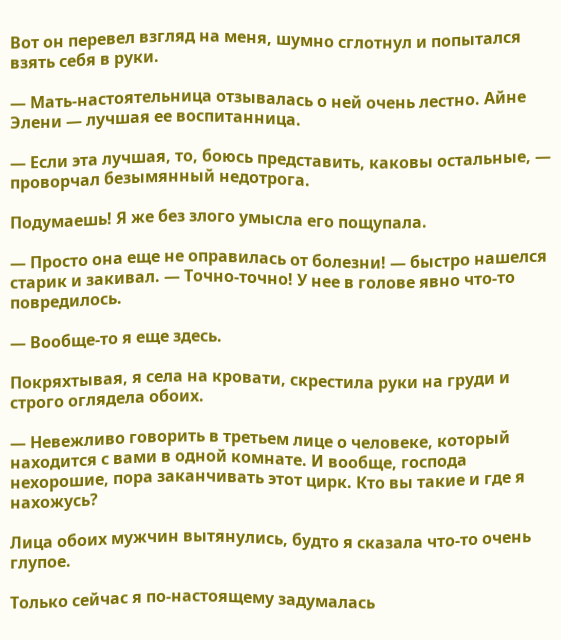Вот он перевел взгляд на меня, шумно сглотнул и попытался взять себя в руки.

— Мать-настоятельница отзывалась о ней очень лестно. Айне Элени — лучшая ее воспитанница.

— Если эта лучшая, то, боюсь представить, каковы остальные, — проворчал безымянный недотрога.

Подумаешь! Я же без злого умысла его пощупала.

— Просто она еще не оправилась от болезни! — быстро нашелся старик и закивал. — Точно-точно! У нее в голове явно что-то повредилось.

— Вообще-то я еще здесь.

Покряхтывая, я села на кровати, скрестила руки на груди и строго оглядела обоих.

— Невежливо говорить в третьем лице о человеке, который находится с вами в одной комнате. И вообще, господа нехорошие, пора заканчивать этот цирк. Кто вы такие и где я нахожусь?

Лица обоих мужчин вытянулись, будто я сказала что-то очень глупое.

Только сейчас я по-настоящему задумалась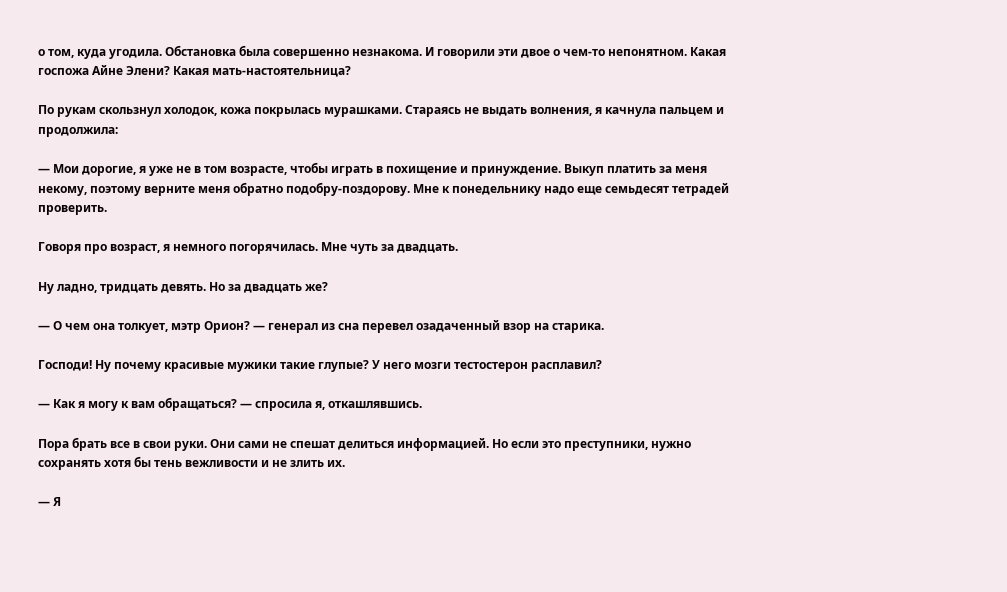о том, куда угодила. Обстановка была совершенно незнакома. И говорили эти двое о чем-то непонятном. Какая госпожа Айне Элени? Какая мать-настоятельница?

По рукам скользнул холодок, кожа покрылась мурашками. Стараясь не выдать волнения, я качнула пальцем и продолжила:

— Мои дорогие, я уже не в том возрасте, чтобы играть в похищение и принуждение. Выкуп платить за меня некому, поэтому верните меня обратно подобру-поздорову. Мне к понедельнику надо еще семьдесят тетрадей проверить.

Говоря про возраст, я немного погорячилась. Мне чуть за двадцать.

Ну ладно, тридцать девять. Но за двадцать же?

— О чем она толкует, мэтр Орион? — генерал из сна перевел озадаченный взор на старика.

Господи! Ну почему красивые мужики такие глупые? У него мозги тестостерон расплавил?

— Как я могу к вам обращаться? — спросила я, откашлявшись.

Пора брать все в свои руки. Они сами не спешат делиться информацией. Но если это преступники, нужно сохранять хотя бы тень вежливости и не злить их.

— Я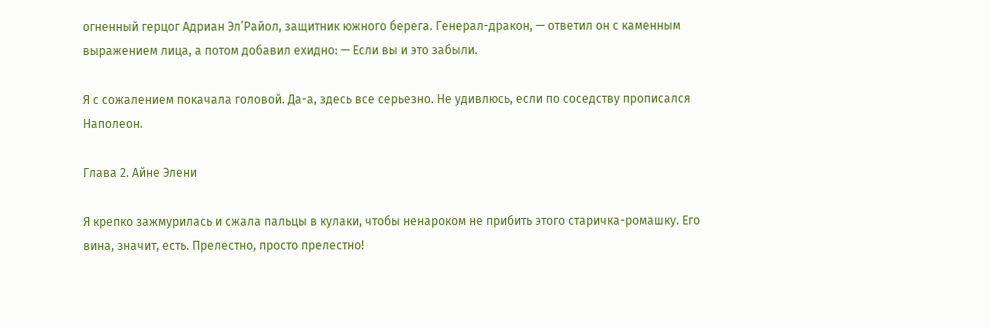огненный герцог Адриан Эл’Райол, защитник южного берега. Генерал-дракон, — ответил он с каменным выражением лица, а потом добавил ехидно: — Если вы и это забыли.

Я с сожалением покачала головой. Да-а, здесь все серьезно. Не удивлюсь, если по соседству прописался Наполеон.

Глава 2. Айне Элени

Я крепко зажмурилась и сжала пальцы в кулаки, чтобы ненароком не прибить этого старичка-ромашку. Его вина, значит, есть. Прелестно, просто прелестно!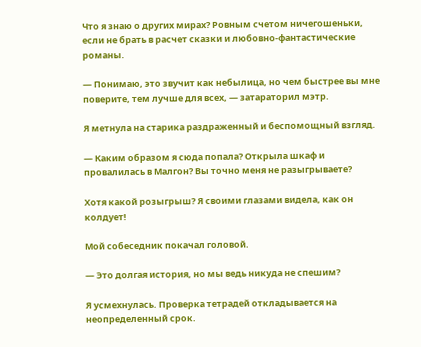Что я знаю о других мирах? Ровным счетом ничегошеньки, если не брать в расчет сказки и любовно-фантастические романы.

— Понимаю, это звучит как небылица, но чем быстрее вы мне поверите, тем лучше для всех, — затараторил мэтр.

Я метнула на старика раздраженный и беспомощный взгляд.

— Каким образом я сюда попала? Открыла шкаф и провалилась в Малгон? Вы точно меня не разыгрываете?

Хотя какой розыгрыш? Я своими глазами видела, как он колдует!

Мой собеседник покачал головой.

— Это долгая история, но мы ведь никуда не спешим?

Я усмехнулась. Проверка тетрадей откладывается на неопределенный срок.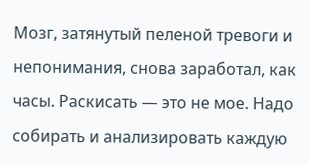Мозг, затянутый пеленой тревоги и непонимания, снова заработал, как часы. Раскисать — это не мое. Надо собирать и анализировать каждую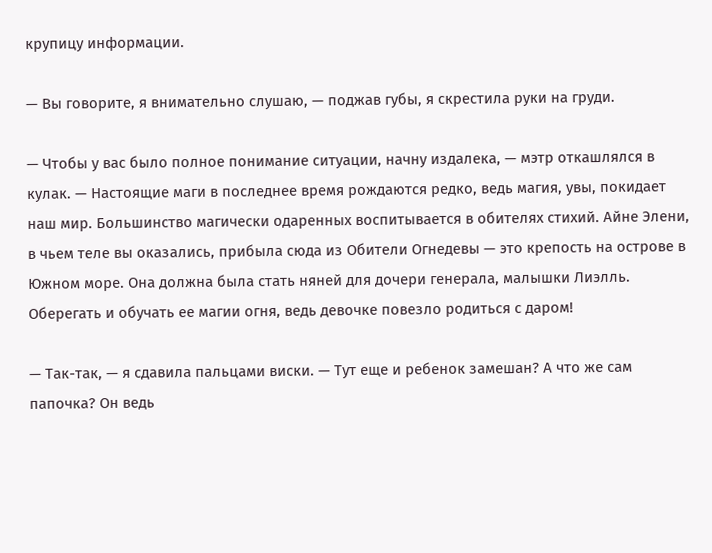крупицу информации.

— Вы говорите, я внимательно слушаю, — поджав губы, я скрестила руки на груди.

— Чтобы у вас было полное понимание ситуации, начну издалека, — мэтр откашлялся в кулак. — Настоящие маги в последнее время рождаются редко, ведь магия, увы, покидает наш мир. Большинство магически одаренных воспитывается в обителях стихий. Айне Элени, в чьем теле вы оказались, прибыла сюда из Обители Огнедевы — это крепость на острове в Южном море. Она должна была стать няней для дочери генерала, малышки Лиэлль. Оберегать и обучать ее магии огня, ведь девочке повезло родиться с даром!

— Так-так, — я сдавила пальцами виски. — Тут еще и ребенок замешан? А что же сам папочка? Он ведь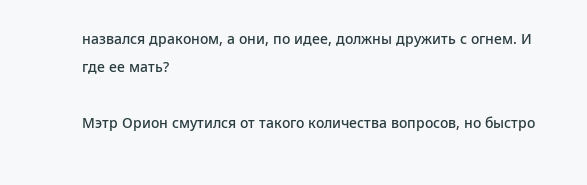назвался драконом, а они, по идее, должны дружить с огнем. И где ее мать?

Мэтр Орион смутился от такого количества вопросов, но быстро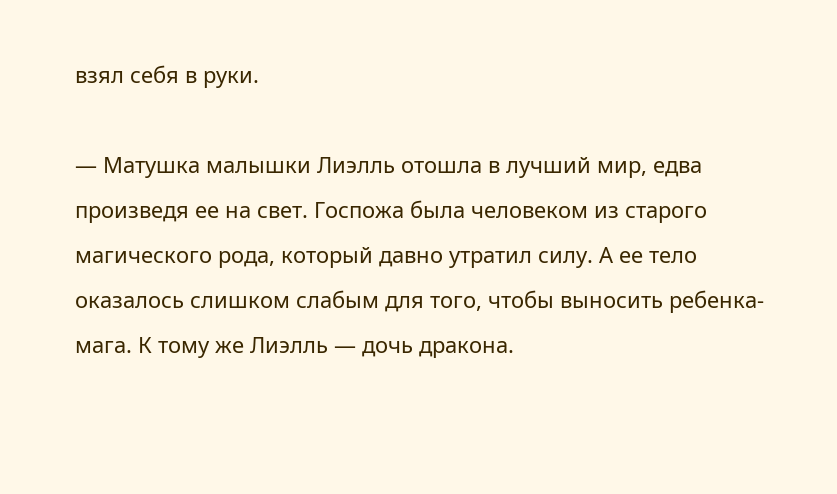взял себя в руки.

— Матушка малышки Лиэлль отошла в лучший мир, едва произведя ее на свет. Госпожа была человеком из старого магического рода, который давно утратил силу. А ее тело оказалось слишком слабым для того, чтобы выносить ребенка-мага. К тому же Лиэлль — дочь дракона.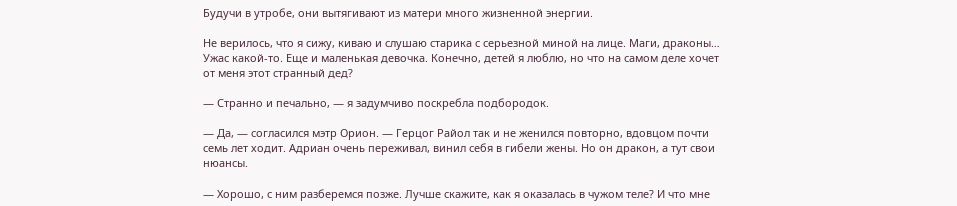Будучи в утробе, они вытягивают из матери много жизненной энергии.

Не верилось, что я сижу, киваю и слушаю старика с серьезной миной на лице. Маги, драконы… Ужас какой-то. Еще и маленькая девочка. Конечно, детей я люблю, но что на самом деле хочет от меня этот странный дед?

— Странно и печально, — я задумчиво поскребла подбородок.

— Да, — согласился мэтр Орион. — Герцог Райол так и не женился повторно, вдовцом почти семь лет ходит. Адриан очень переживал, винил себя в гибели жены. Но он дракон, а тут свои нюансы.

— Хорошо, с ним разберемся позже. Лучше скажите, как я оказалась в чужом теле? И что мне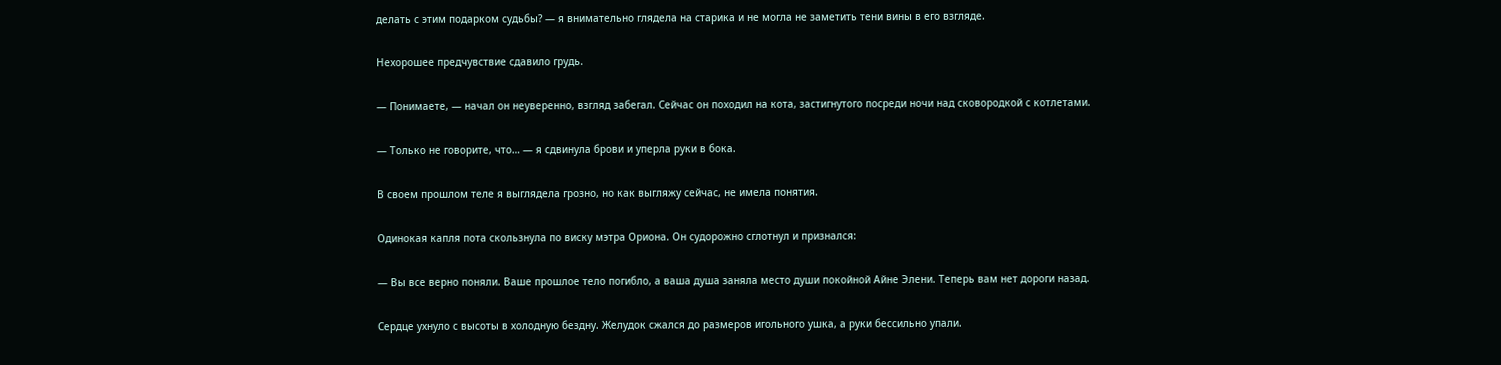делать с этим подарком судьбы? — я внимательно глядела на старика и не могла не заметить тени вины в его взгляде.

Нехорошее предчувствие сдавило грудь.

— Понимаете, — начал он неуверенно, взгляд забегал. Сейчас он походил на кота, застигнутого посреди ночи над сковородкой с котлетами.

— Только не говорите, что… — я сдвинула брови и уперла руки в бока.

В своем прошлом теле я выглядела грозно, но как выгляжу сейчас, не имела понятия.

Одинокая капля пота скользнула по виску мэтра Ориона. Он судорожно сглотнул и признался:

— Вы все верно поняли. Ваше прошлое тело погибло, а ваша душа заняла место души покойной Айне Элени. Теперь вам нет дороги назад.

Сердце ухнуло с высоты в холодную бездну. Желудок сжался до размеров игольного ушка, а руки бессильно упали.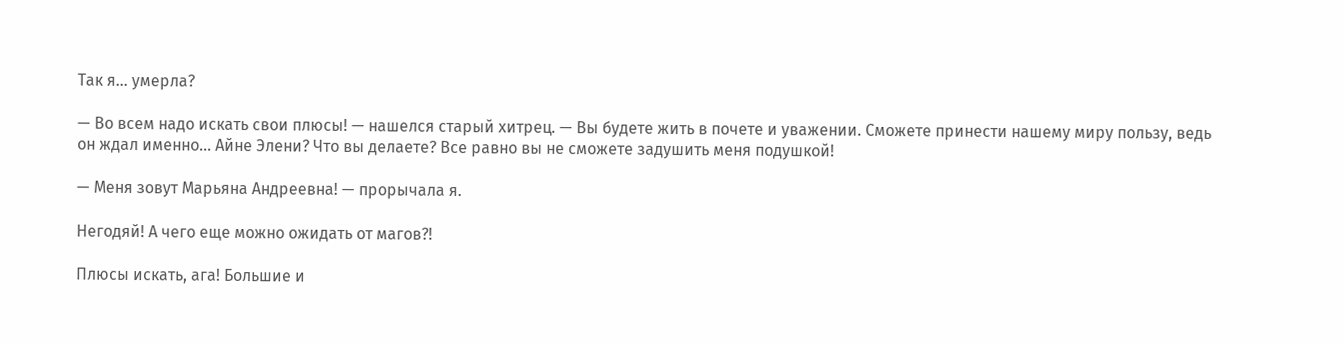Так я… умерла?

— Во всем надо искать свои плюсы! — нашелся старый хитрец. — Вы будете жить в почете и уважении. Сможете принести нашему миру пользу, ведь он ждал именно… Айне Элени? Что вы делаете? Все равно вы не сможете задушить меня подушкой!

— Меня зовут Марьяна Андреевна! — прорычала я.

Негодяй! А чего еще можно ожидать от магов?!

Плюсы искать, ага! Большие и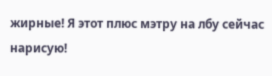жирные! Я этот плюс мэтру на лбу сейчас нарисую!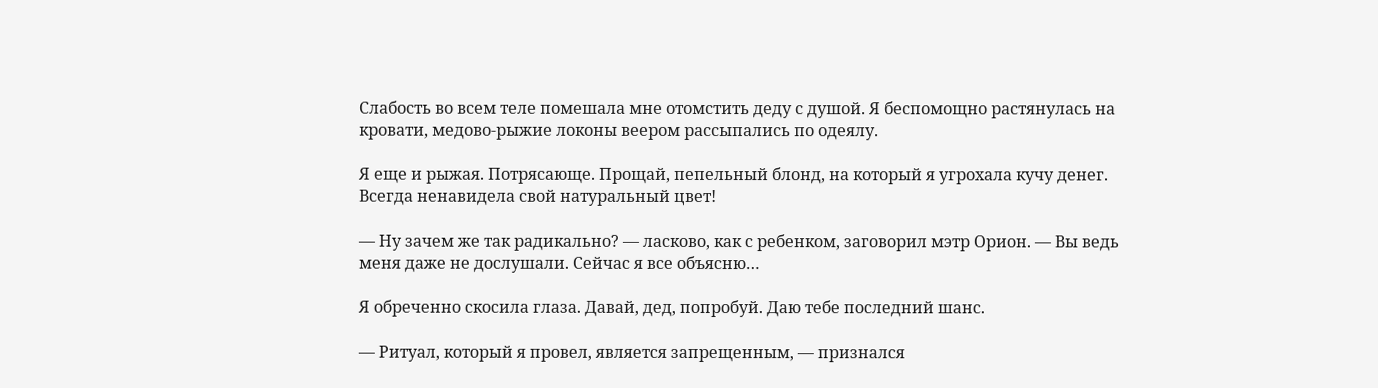Слабость во всем теле помешала мне отомстить деду с душой. Я беспомощно растянулась на кровати, медово-рыжие локоны веером рассыпались по одеялу.

Я еще и рыжая. Потрясающе. Прощай, пепельный блонд, на который я угрохала кучу денег. Всегда ненавидела свой натуральный цвет!

— Ну зачем же так радикально? — ласково, как с ребенком, заговорил мэтр Орион. — Вы ведь меня даже не дослушали. Сейчас я все объясню…

Я обреченно скосила глаза. Давай, дед, попробуй. Даю тебе последний шанс.

— Ритуал, который я провел, является запрещенным, — признался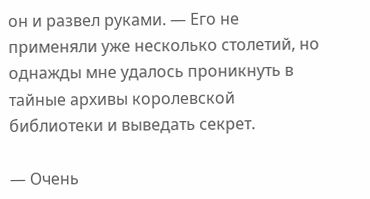он и развел руками. — Его не применяли уже несколько столетий, но однажды мне удалось проникнуть в тайные архивы королевской библиотеки и выведать секрет.

— Очень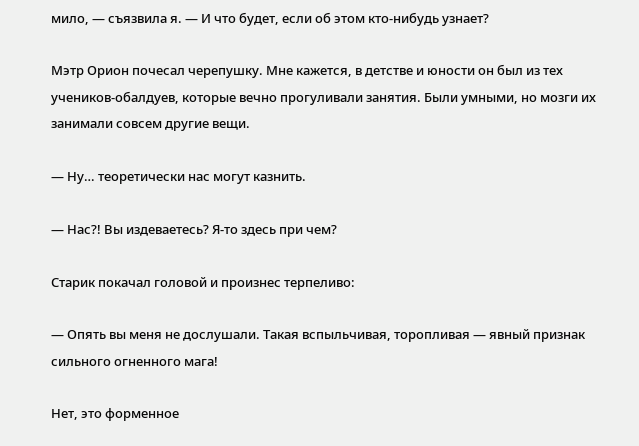мило, — съязвила я. — И что будет, если об этом кто-нибудь узнает?

Мэтр Орион почесал черепушку. Мне кажется, в детстве и юности он был из тех учеников-обалдуев, которые вечно прогуливали занятия. Были умными, но мозги их занимали совсем другие вещи.

— Ну… теоретически нас могут казнить.

— Нас?! Вы издеваетесь? Я-то здесь при чем?

Старик покачал головой и произнес терпеливо:

— Опять вы меня не дослушали. Такая вспыльчивая, торопливая — явный признак сильного огненного мага!

Нет, это форменное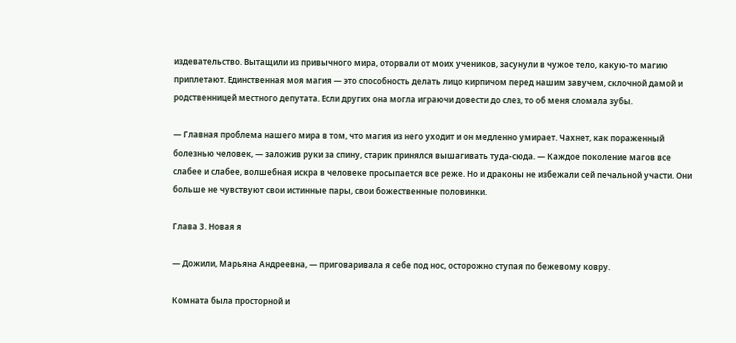издевательство. Вытащили из привычного мира, оторвали от моих учеников, засунули в чужое тело, какую-то магию приплетают. Единственная моя магия — это способность делать лицо кирпичом перед нашим завучем, склочной дамой и родственницей местного депутата. Если других она могла играючи довести до слез, то об меня сломала зубы.

— Главная проблема нашего мира в том, что магия из него уходит и он медленно умирает. Чахнет, как пораженный болезнью человек, — заложив руки за спину, старик принялся вышагивать туда-сюда. — Каждое поколение магов все слабее и слабее, волшебная искра в человеке просыпается все реже. Но и драконы не избежали сей печальной участи. Они больше не чувствуют свои истинные пары, свои божественные половинки.

Глава 3. Новая я

— Дожили, Марьяна Андреевна, — приговаривала я себе под нос, осторожно ступая по бежевому ковру.

Комната была просторной и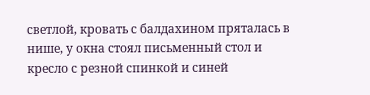светлой, кровать с балдахином пряталась в нише, у окна стоял письменный стол и кресло с резной спинкой и синей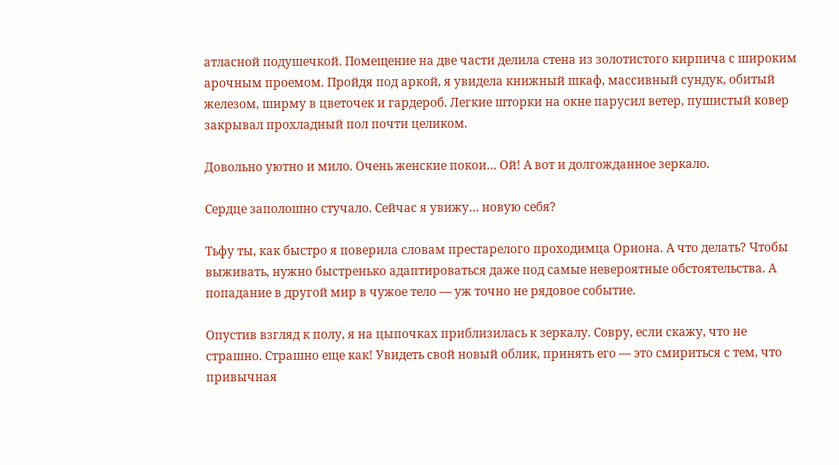атласной подушечкой. Помещение на две части делила стена из золотистого кирпича с широким арочным проемом. Пройдя под аркой, я увидела книжный шкаф, массивный сундук, обитый железом, ширму в цветочек и гардероб. Легкие шторки на окне парусил ветер, пушистый ковер закрывал прохладный пол почти целиком.

Довольно уютно и мило. Очень женские покои… Ой! А вот и долгожданное зеркало.

Сердце заполошно стучало. Сейчас я увижу… новую себя?

Тьфу ты, как быстро я поверила словам престарелого проходимца Ориона. А что делать? Чтобы выживать, нужно быстренько адаптироваться даже под самые невероятные обстоятельства. А попадание в другой мир в чужое тело — уж точно не рядовое событие.

Опустив взгляд к полу, я на цыпочках приблизилась к зеркалу. Совру, если скажу, что не страшно. Страшно еще как! Увидеть свой новый облик, принять его — это смириться с тем, что привычная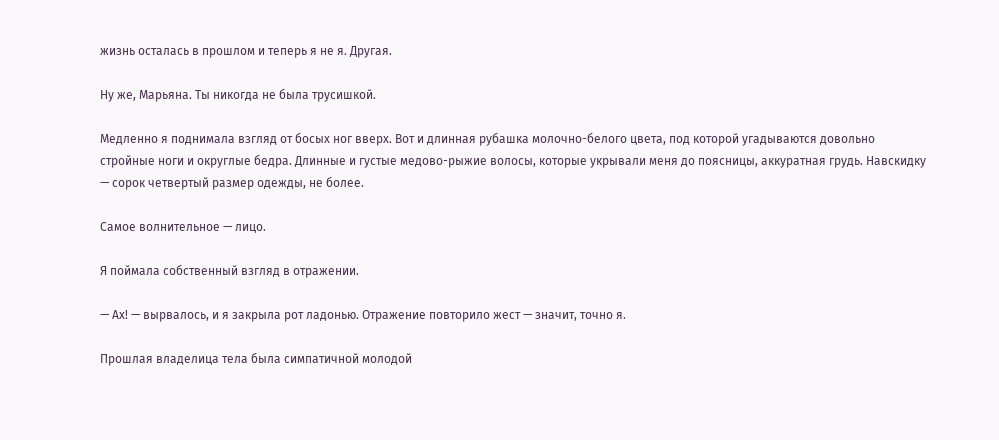жизнь осталась в прошлом и теперь я не я. Другая.

Ну же, Марьяна. Ты никогда не была трусишкой.

Медленно я поднимала взгляд от босых ног вверх. Вот и длинная рубашка молочно-белого цвета, под которой угадываются довольно стройные ноги и округлые бедра. Длинные и густые медово-рыжие волосы, которые укрывали меня до поясницы, аккуратная грудь. Навскидку — сорок четвертый размер одежды, не более.

Самое волнительное — лицо.

Я поймала собственный взгляд в отражении.

— Ах! — вырвалось, и я закрыла рот ладонью. Отражение повторило жест — значит, точно я.

Прошлая владелица тела была симпатичной молодой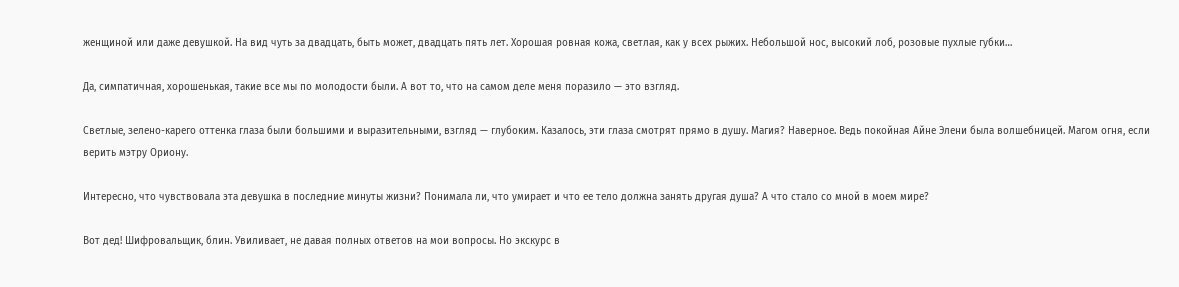женщиной или даже девушкой. На вид чуть за двадцать, быть может, двадцать пять лет. Хорошая ровная кожа, светлая, как у всех рыжих. Небольшой нос, высокий лоб, розовые пухлые губки…

Да, симпатичная, хорошенькая, такие все мы по молодости были. А вот то, что на самом деле меня поразило — это взгляд.

Светлые, зелено-карего оттенка глаза были большими и выразительными, взгляд — глубоким. Казалось, эти глаза смотрят прямо в душу. Магия? Наверное. Ведь покойная Айне Элени была волшебницей. Магом огня, если верить мэтру Ориону.

Интересно, что чувствовала эта девушка в последние минуты жизни? Понимала ли, что умирает и что ее тело должна занять другая душа? А что стало со мной в моем мире?

Вот дед! Шифровальщик, блин. Увиливает, не давая полных ответов на мои вопросы. Но экскурс в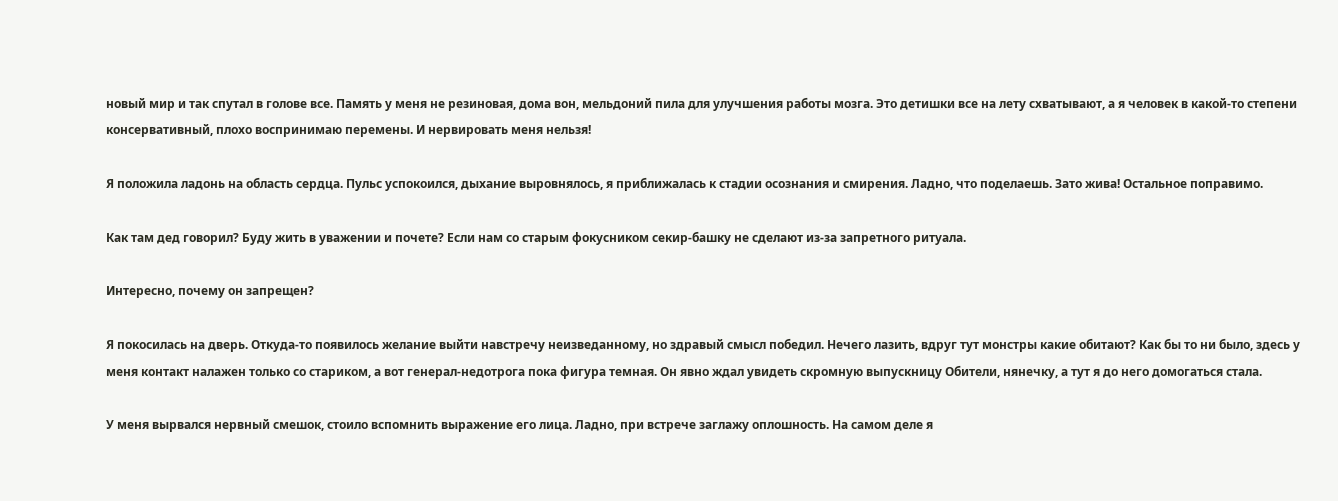новый мир и так спутал в голове все. Память у меня не резиновая, дома вон, мельдоний пила для улучшения работы мозга. Это детишки все на лету схватывают, а я человек в какой-то степени консервативный, плохо воспринимаю перемены. И нервировать меня нельзя!

Я положила ладонь на область сердца. Пульс успокоился, дыхание выровнялось, я приближалась к стадии осознания и смирения. Ладно, что поделаешь. Зато жива! Остальное поправимо.

Как там дед говорил? Буду жить в уважении и почете? Если нам со старым фокусником секир-башку не сделают из-за запретного ритуала.

Интересно, почему он запрещен?

Я покосилась на дверь. Откуда-то появилось желание выйти навстречу неизведанному, но здравый смысл победил. Нечего лазить, вдруг тут монстры какие обитают? Как бы то ни было, здесь у меня контакт налажен только со стариком, а вот генерал-недотрога пока фигура темная. Он явно ждал увидеть скромную выпускницу Обители, нянечку, а тут я до него домогаться стала.

У меня вырвался нервный смешок, стоило вспомнить выражение его лица. Ладно, при встрече заглажу оплошность. На самом деле я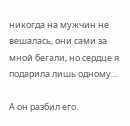никогда на мужчин не вешалась, они сами за мной бегали, но сердце я подарила лишь одному…

А он разбил его.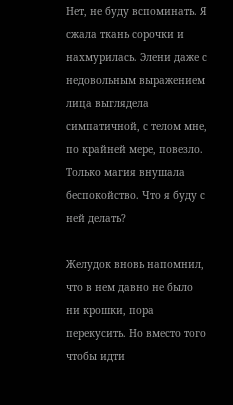Нет, не буду вспоминать. Я сжала ткань сорочки и нахмурилась. Элени даже с недовольным выражением лица выглядела симпатичной, с телом мне, по крайней мере, повезло. Только магия внушала беспокойство. Что я буду с ней делать?

Желудок вновь напомнил, что в нем давно не было ни крошки, пора перекусить. Но вместо того чтобы идти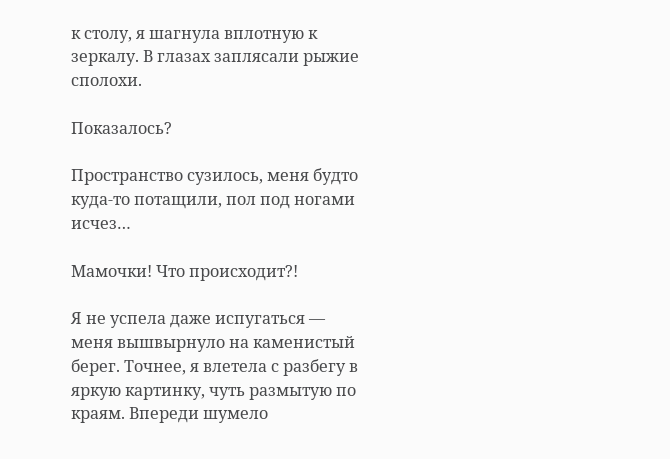к столу, я шагнула вплотную к зеркалу. В глазах заплясали рыжие сполохи.

Показалось?

Пространство сузилось, меня будто куда-то потащили, пол под ногами исчез…

Мамочки! Что происходит?!

Я не успела даже испугаться — меня вышвырнуло на каменистый берег. Точнее, я влетела с разбегу в яркую картинку, чуть размытую по краям. Впереди шумело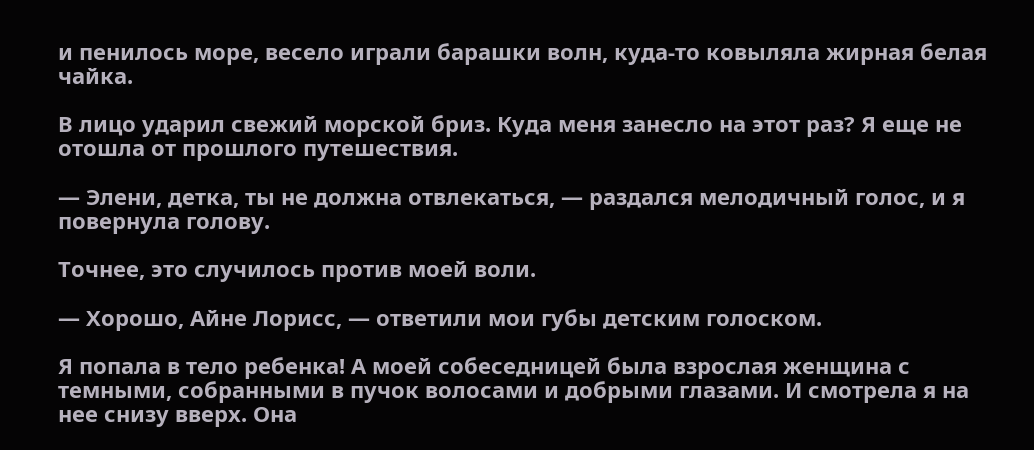и пенилось море, весело играли барашки волн, куда-то ковыляла жирная белая чайка.

В лицо ударил свежий морской бриз. Куда меня занесло на этот раз? Я еще не отошла от прошлого путешествия.

— Элени, детка, ты не должна отвлекаться, — раздался мелодичный голос, и я повернула голову.

Точнее, это случилось против моей воли.

— Хорошо, Айне Лорисс, — ответили мои губы детским голоском.

Я попала в тело ребенка! А моей собеседницей была взрослая женщина с темными, собранными в пучок волосами и добрыми глазами. И смотрела я на нее снизу вверх. Она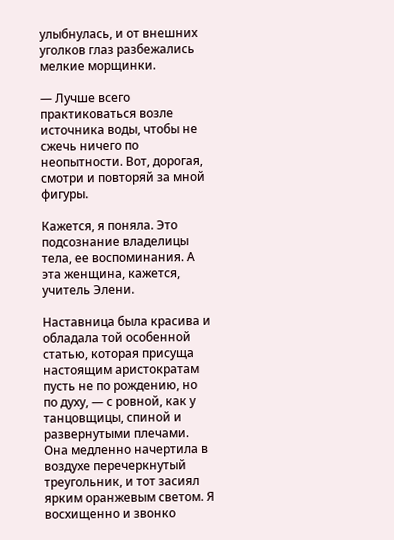улыбнулась, и от внешних уголков глаз разбежались мелкие морщинки.

— Лучше всего практиковаться возле источника воды, чтобы не сжечь ничего по неопытности. Вот, дорогая, смотри и повторяй за мной фигуры.

Кажется, я поняла. Это подсознание владелицы тела, ее воспоминания. А эта женщина, кажется, учитель Элени.

Наставница была красива и обладала той особенной статью, которая присуща настоящим аристократам пусть не по рождению, но по духу, — с ровной, как у танцовщицы, спиной и развернутыми плечами. Она медленно начертила в воздухе перечеркнутый треугольник, и тот засиял ярким оранжевым светом. Я восхищенно и звонко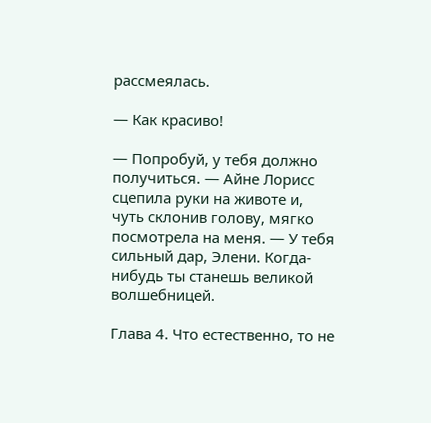рассмеялась.

— Как красиво!

— Попробуй, у тебя должно получиться. — Айне Лорисс сцепила руки на животе и, чуть склонив голову, мягко посмотрела на меня. — У тебя сильный дар, Элени. Когда-нибудь ты станешь великой волшебницей.

Глава 4. Что естественно, то не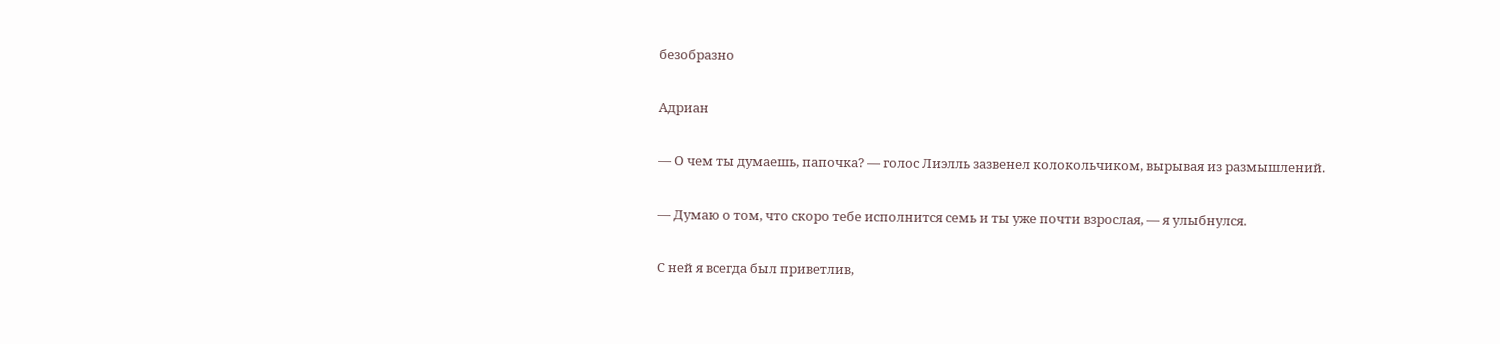безобразно

Адриан

— О чем ты думаешь, папочка? — голос Лиэлль зазвенел колокольчиком, вырывая из размышлений.

— Думаю о том, что скоро тебе исполнится семь и ты уже почти взрослая, — я улыбнулся.

С ней я всегда был приветлив,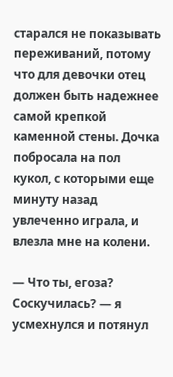старался не показывать переживаний, потому что для девочки отец должен быть надежнее самой крепкой каменной стены. Дочка побросала на пол кукол, с которыми еще минуту назад увлеченно играла, и влезла мне на колени.

— Что ты, егоза? Соскучилась? — я усмехнулся и потянул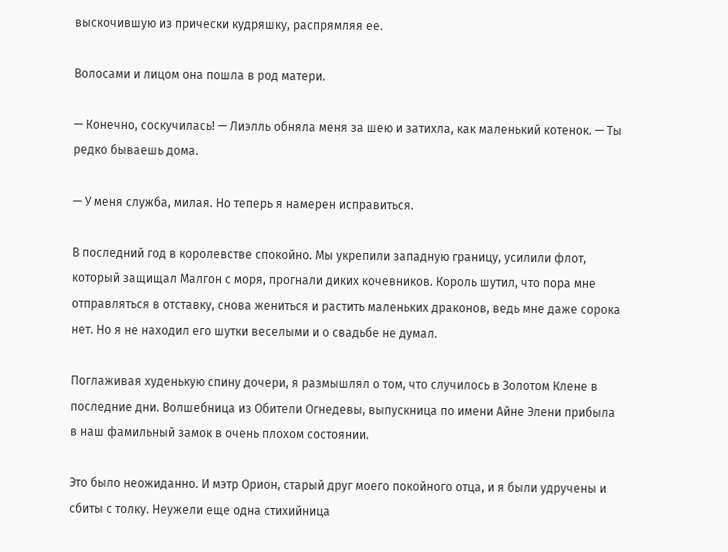выскочившую из прически кудряшку, распрямляя ее.

Волосами и лицом она пошла в род матери.

— Конечно, соскучилась! — Лиэлль обняла меня за шею и затихла, как маленький котенок. — Ты редко бываешь дома.

— У меня служба, милая. Но теперь я намерен исправиться.

В последний год в королевстве спокойно. Мы укрепили западную границу, усилили флот, который защищал Малгон с моря, прогнали диких кочевников. Король шутил, что пора мне отправляться в отставку, снова жениться и растить маленьких драконов, ведь мне даже сорока нет. Но я не находил его шутки веселыми и о свадьбе не думал.

Поглаживая худенькую спину дочери, я размышлял о том, что случилось в Золотом Клене в последние дни. Волшебница из Обители Огнедевы, выпускница по имени Айне Элени прибыла в наш фамильный замок в очень плохом состоянии.

Это было неожиданно. И мэтр Орион, старый друг моего покойного отца, и я были удручены и сбиты с толку. Неужели еще одна стихийница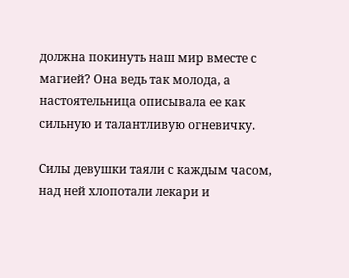должна покинуть наш мир вместе с магией? Она ведь так молода, а настоятельница описывала ее как сильную и талантливую огневичку.

Силы девушки таяли с каждым часом, над ней хлопотали лекари и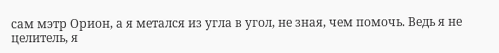сам мэтр Орион, а я метался из угла в угол, не зная, чем помочь. Ведь я не целитель, я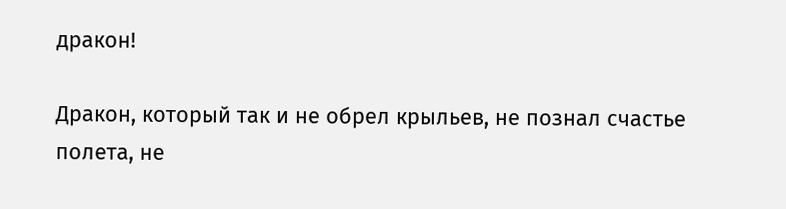дракон!

Дракон, который так и не обрел крыльев, не познал счастье полета, не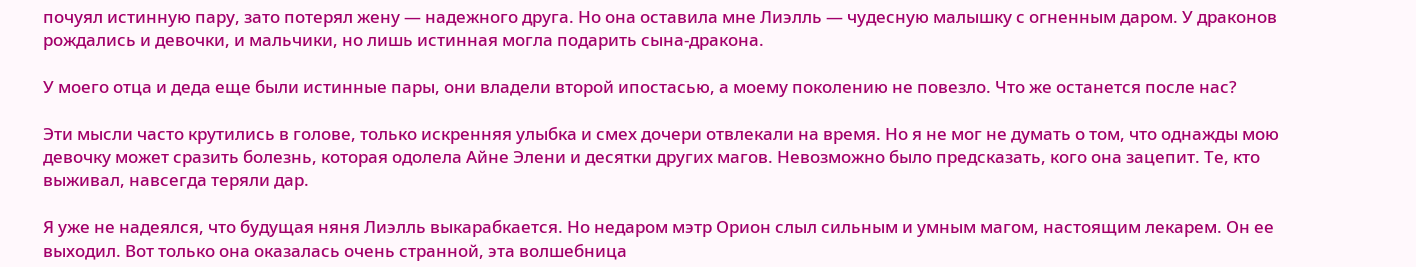почуял истинную пару, зато потерял жену — надежного друга. Но она оставила мне Лиэлль — чудесную малышку с огненным даром. У драконов рождались и девочки, и мальчики, но лишь истинная могла подарить сына-дракона.

У моего отца и деда еще были истинные пары, они владели второй ипостасью, а моему поколению не повезло. Что же останется после нас?

Эти мысли часто крутились в голове, только искренняя улыбка и смех дочери отвлекали на время. Но я не мог не думать о том, что однажды мою девочку может сразить болезнь, которая одолела Айне Элени и десятки других магов. Невозможно было предсказать, кого она зацепит. Те, кто выживал, навсегда теряли дар.

Я уже не надеялся, что будущая няня Лиэлль выкарабкается. Но недаром мэтр Орион слыл сильным и умным магом, настоящим лекарем. Он ее выходил. Вот только она оказалась очень странной, эта волшебница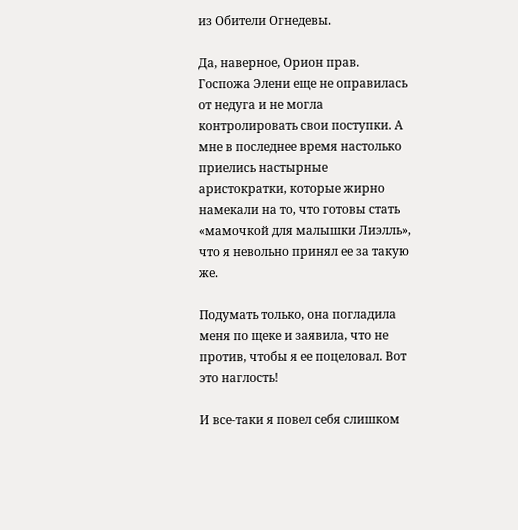из Обители Огнедевы.

Да, наверное, Орион прав. Госпожа Элени еще не оправилась от недуга и не могла контролировать свои поступки. А мне в последнее время настолько приелись настырные аристократки, которые жирно намекали на то, что готовы стать «мамочкой для малышки Лиэлль», что я невольно принял ее за такую же.

Подумать только, она погладила меня по щеке и заявила, что не против, чтобы я ее поцеловал. Вот это наглость!

И все-таки я повел себя слишком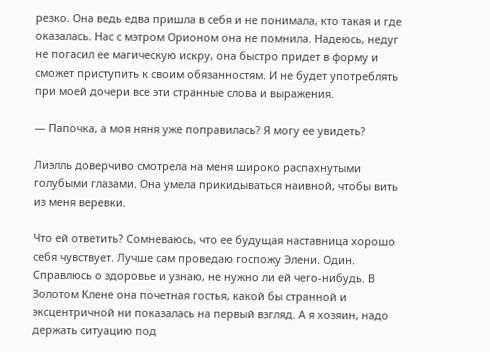резко. Она ведь едва пришла в себя и не понимала, кто такая и где оказалась. Нас с мэтром Орионом она не помнила. Надеюсь, недуг не погасил ее магическую искру, она быстро придет в форму и сможет приступить к своим обязанностям. И не будет употреблять при моей дочери все эти странные слова и выражения.

— Папочка, а моя няня уже поправилась? Я могу ее увидеть?

Лиэлль доверчиво смотрела на меня широко распахнутыми голубыми глазами. Она умела прикидываться наивной, чтобы вить из меня веревки.

Что ей ответить? Сомневаюсь, что ее будущая наставница хорошо себя чувствует. Лучше сам проведаю госпожу Элени. Один. Справлюсь о здоровье и узнаю, не нужно ли ей чего-нибудь. В Золотом Клене она почетная гостья, какой бы странной и эксцентричной ни показалась на первый взгляд. А я хозяин, надо держать ситуацию под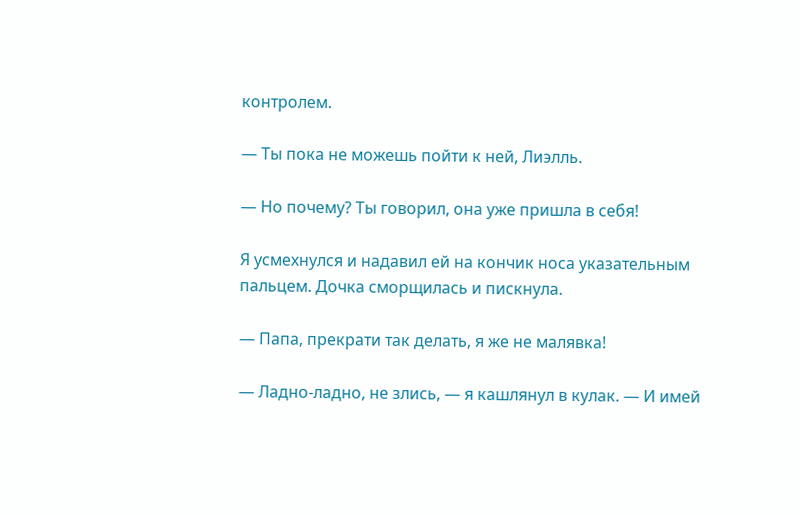контролем.

— Ты пока не можешь пойти к ней, Лиэлль.

— Но почему? Ты говорил, она уже пришла в себя!

Я усмехнулся и надавил ей на кончик носа указательным пальцем. Дочка сморщилась и пискнула.

— Папа, прекрати так делать, я же не малявка!

— Ладно-ладно, не злись, — я кашлянул в кулак. — И имей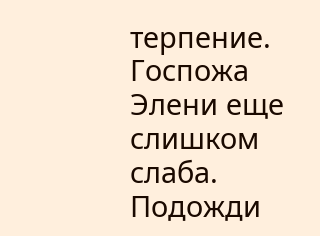терпение. Госпожа Элени еще слишком слаба. Подожди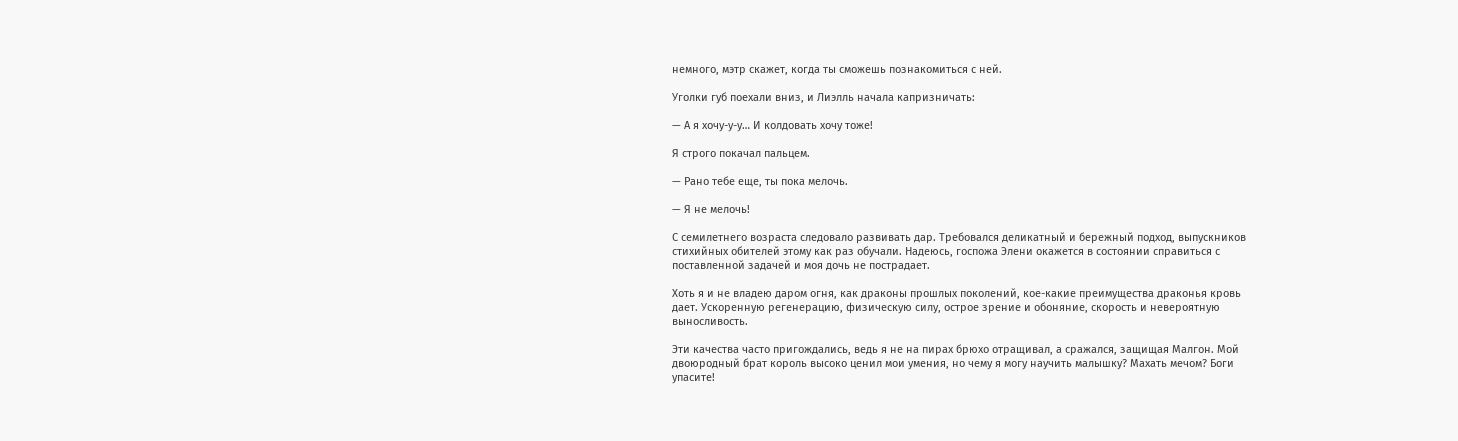немного, мэтр скажет, когда ты сможешь познакомиться с ней.

Уголки губ поехали вниз, и Лиэлль начала капризничать:

— А я хочу-у-у… И колдовать хочу тоже!

Я строго покачал пальцем.

— Рано тебе еще, ты пока мелочь.

— Я не мелочь!

С семилетнего возраста следовало развивать дар. Требовался деликатный и бережный подход, выпускников стихийных обителей этому как раз обучали. Надеюсь, госпожа Элени окажется в состоянии справиться с поставленной задачей и моя дочь не пострадает.

Хоть я и не владею даром огня, как драконы прошлых поколений, кое-какие преимущества драконья кровь дает. Ускоренную регенерацию, физическую силу, острое зрение и обоняние, скорость и невероятную выносливость.

Эти качества часто пригождались, ведь я не на пирах брюхо отращивал, а сражался, защищая Малгон. Мой двоюродный брат король высоко ценил мои умения, но чему я могу научить малышку? Махать мечом? Боги упасите!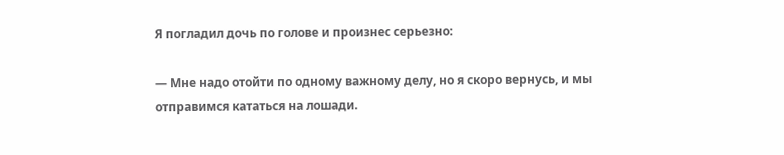Я погладил дочь по голове и произнес серьезно:

— Мне надо отойти по одному важному делу, но я скоро вернусь, и мы отправимся кататься на лошади.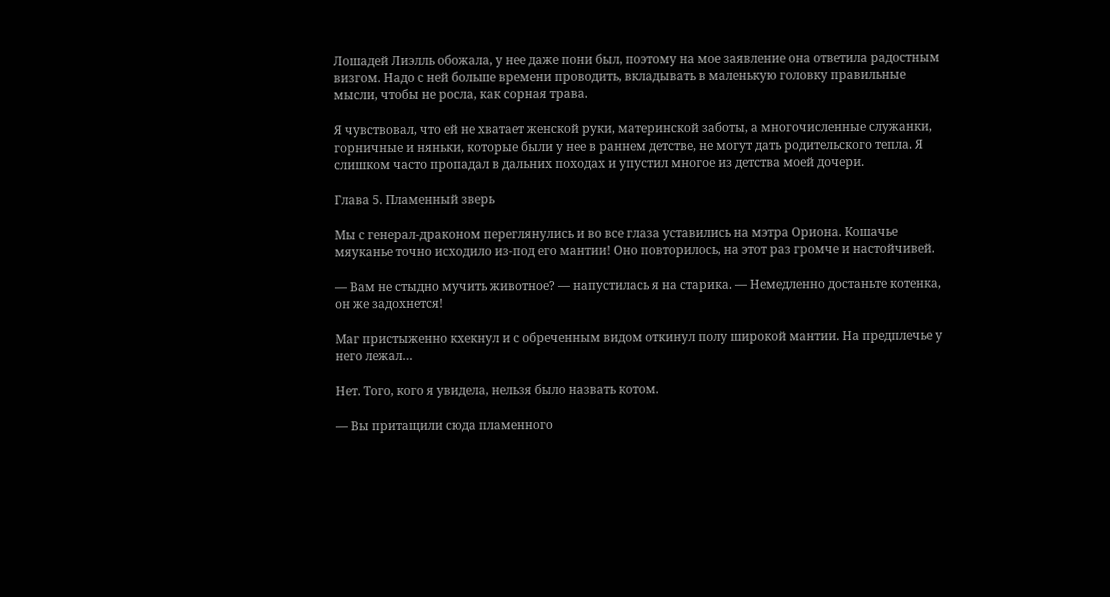Лошадей Лиэлль обожала, у нее даже пони был, поэтому на мое заявление она ответила радостным визгом. Надо с ней больше времени проводить, вкладывать в маленькую головку правильные мысли, чтобы не росла, как сорная трава.

Я чувствовал, что ей не хватает женской руки, материнской заботы, а многочисленные служанки, горничные и няньки, которые были у нее в раннем детстве, не могут дать родительского тепла. Я слишком часто пропадал в дальних походах и упустил многое из детства моей дочери.

Глава 5. Пламенный зверь

Мы с генерал-драконом переглянулись и во все глаза уставились на мэтра Ориона. Кошачье мяуканье точно исходило из-под его мантии! Оно повторилось, на этот раз громче и настойчивей.

— Вам не стыдно мучить животное? — напустилась я на старика. — Немедленно достаньте котенка, он же задохнется!

Маг пристыженно кхекнул и с обреченным видом откинул полу широкой мантии. На предплечье у него лежал…

Нет. Того, кого я увидела, нельзя было назвать котом.

— Вы притащили сюда пламенного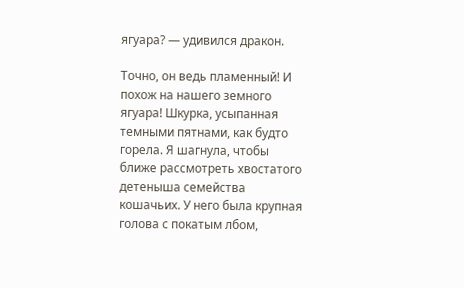ягуара? — удивился дракон.

Точно, он ведь пламенный! И похож на нашего земного ягуара! Шкурка, усыпанная темными пятнами, как будто горела. Я шагнула, чтобы ближе рассмотреть хвостатого детеныша семейства кошачьих. У него была крупная голова с покатым лбом,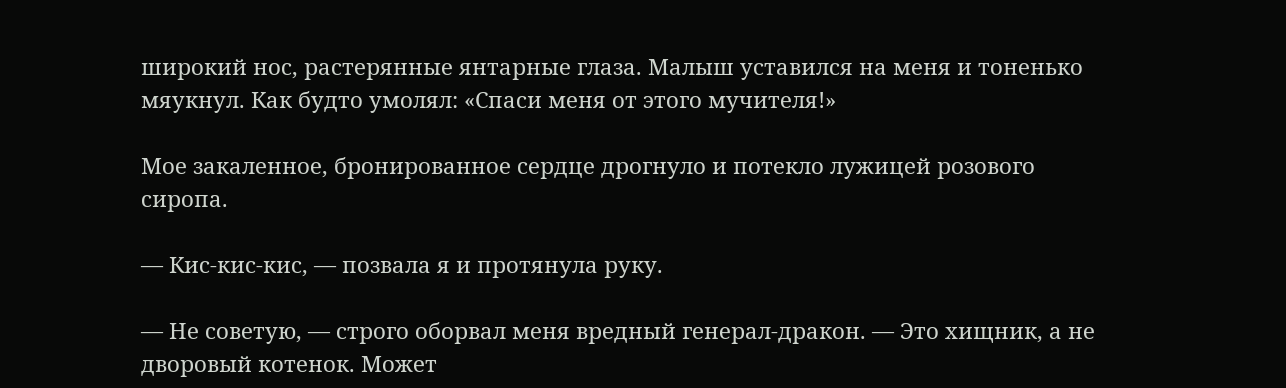широкий нос, растерянные янтарные глаза. Малыш уставился на меня и тоненько мяукнул. Как будто умолял: «Спаси меня от этого мучителя!»

Мое закаленное, бронированное сердце дрогнуло и потекло лужицей розового сиропа.

— Кис-кис-кис, — позвала я и протянула руку.

— Не советую, — строго оборвал меня вредный генерал-дракон. — Это хищник, а не дворовый котенок. Может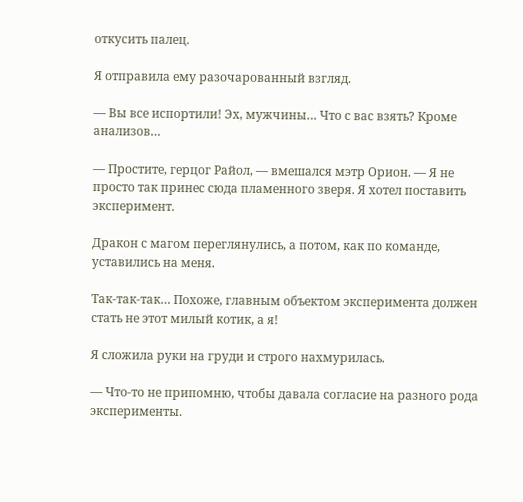откусить палец.

Я отправила ему разочарованный взгляд.

— Вы все испортили! Эх, мужчины… Что с вас взять? Кроме анализов…

— Простите, герцог Райол, — вмешался мэтр Орион. — Я не просто так принес сюда пламенного зверя. Я хотел поставить эксперимент.

Дракон с магом переглянулись, а потом, как по команде, уставились на меня.

Так-так-так… Похоже, главным объектом эксперимента должен стать не этот милый котик, а я!

Я сложила руки на груди и строго нахмурилась.

— Что-то не припомню, чтобы давала согласие на разного рода эксперименты.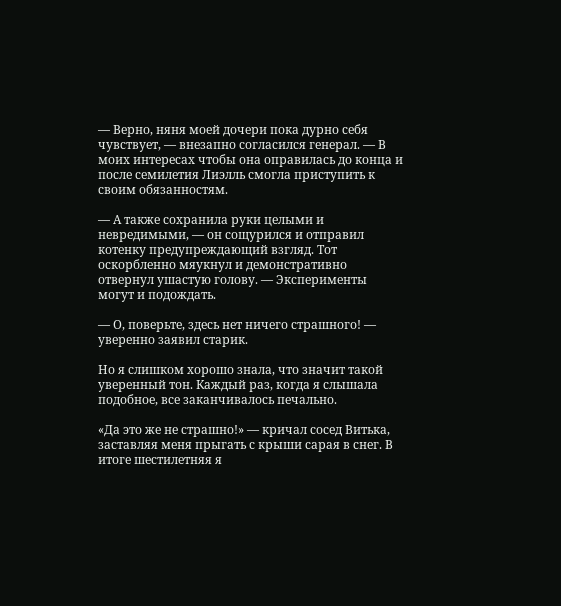— Верно, няня моей дочери пока дурно себя чувствует, — внезапно согласился генерал. — В моих интересах чтобы она оправилась до конца и после семилетия Лиэлль смогла приступить к своим обязанностям.

— А также сохранила руки целыми и невредимыми, — он сощурился и отправил котенку предупреждающий взгляд. Тот оскорбленно мяукнул и демонстративно отвернул ушастую голову. — Эксперименты могут и подождать.

— О, поверьте, здесь нет ничего страшного! — уверенно заявил старик.

Но я слишком хорошо знала, что значит такой уверенный тон. Каждый раз, когда я слышала подобное, все заканчивалось печально.

«Да это же не страшно!» — кричал сосед Витька, заставляя меня прыгать с крыши сарая в снег. В итоге шестилетняя я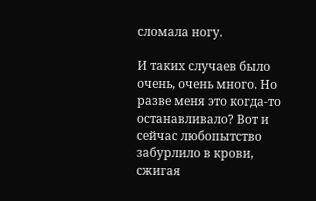сломала ногу.

И таких случаев было очень, очень много. Но разве меня это когда-то останавливало? Вот и сейчас любопытство забурлило в крови, сжигая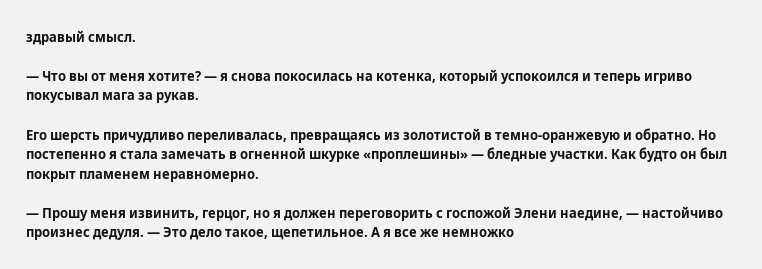здравый смысл.

— Что вы от меня хотите? — я снова покосилась на котенка, который успокоился и теперь игриво покусывал мага за рукав.

Его шерсть причудливо переливалась, превращаясь из золотистой в темно-оранжевую и обратно. Но постепенно я стала замечать в огненной шкурке «проплешины» — бледные участки. Как будто он был покрыт пламенем неравномерно.

— Прошу меня извинить, герцог, но я должен переговорить с госпожой Элени наедине, — настойчиво произнес дедуля. — Это дело такое, щепетильное. А я все же немножко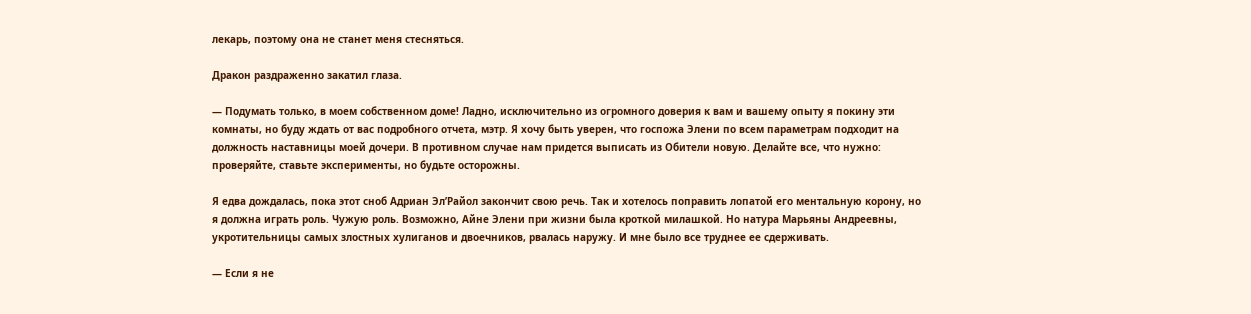лекарь, поэтому она не станет меня стесняться.

Дракон раздраженно закатил глаза.

— Подумать только, в моем собственном доме! Ладно, исключительно из огромного доверия к вам и вашему опыту я покину эти комнаты, но буду ждать от вас подробного отчета, мэтр. Я хочу быть уверен, что госпожа Элени по всем параметрам подходит на должность наставницы моей дочери. В противном случае нам придется выписать из Обители новую. Делайте все, что нужно: проверяйте, ставьте эксперименты, но будьте осторожны.

Я едва дождалась, пока этот сноб Адриан Эл’Райол закончит свою речь. Так и хотелось поправить лопатой его ментальную корону, но я должна играть роль. Чужую роль. Возможно, Айне Элени при жизни была кроткой милашкой. Но натура Марьяны Андреевны, укротительницы самых злостных хулиганов и двоечников, рвалась наружу. И мне было все труднее ее сдерживать.

— Если я не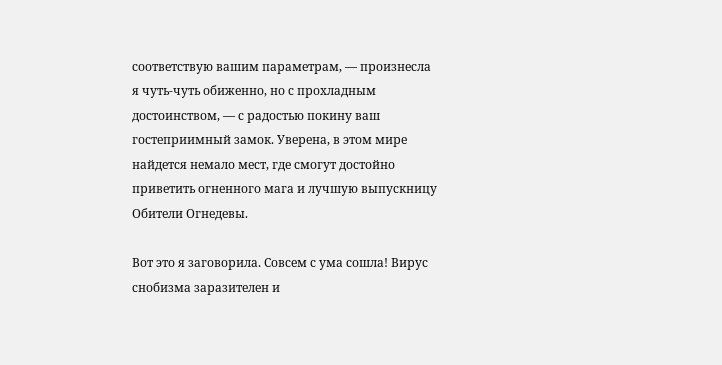соответствую вашим параметрам, — произнесла я чуть-чуть обиженно, но с прохладным достоинством, — с радостью покину ваш гостеприимный замок. Уверена, в этом мире найдется немало мест, где смогут достойно приветить огненного мага и лучшую выпускницу Обители Огнедевы.

Вот это я заговорила. Совсем с ума сошла! Вирус снобизма заразителен и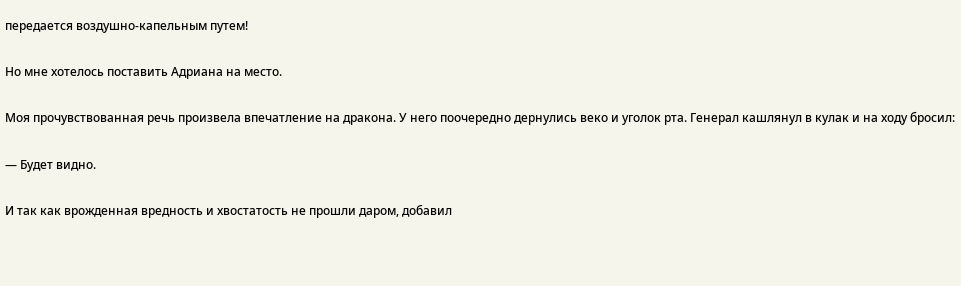передается воздушно-капельным путем!

Но мне хотелось поставить Адриана на место.

Моя прочувствованная речь произвела впечатление на дракона. У него поочередно дернулись веко и уголок рта. Генерал кашлянул в кулак и на ходу бросил:

— Будет видно.

И так как врожденная вредность и хвостатость не прошли даром, добавил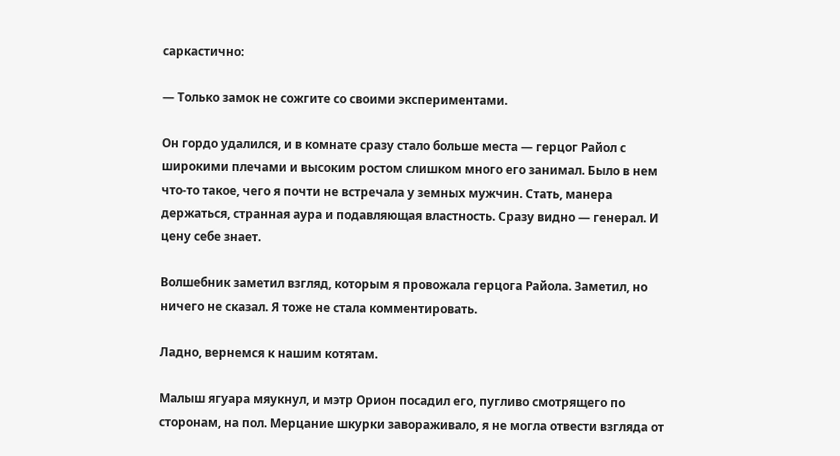саркастично:

— Только замок не сожгите со своими экспериментами.

Он гордо удалился, и в комнате сразу стало больше места — герцог Райол с широкими плечами и высоким ростом слишком много его занимал. Было в нем что-то такое, чего я почти не встречала у земных мужчин. Стать, манера держаться, странная аура и подавляющая властность. Сразу видно — генерал. И цену себе знает.

Волшебник заметил взгляд, которым я провожала герцога Райола. Заметил, но ничего не сказал. Я тоже не стала комментировать.

Ладно, вернемся к нашим котятам.

Малыш ягуара мяукнул, и мэтр Орион посадил его, пугливо смотрящего по сторонам, на пол. Мерцание шкурки завораживало, я не могла отвести взгляда от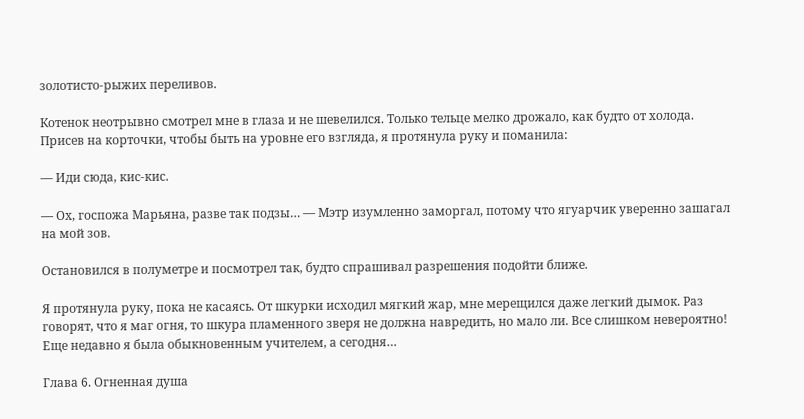золотисто-рыжих переливов.

Котенок неотрывно смотрел мне в глаза и не шевелился. Только тельце мелко дрожало, как будто от холода. Присев на корточки, чтобы быть на уровне его взгляда, я протянула руку и поманила:

— Иди сюда, кис-кис.

— Ох, госпожа Марьяна, разве так подзы… — Мэтр изумленно заморгал, потому что ягуарчик уверенно зашагал на мой зов.

Остановился в полуметре и посмотрел так, будто спрашивал разрешения подойти ближе.

Я протянула руку, пока не касаясь. От шкурки исходил мягкий жар, мне мерещился даже легкий дымок. Раз говорят, что я маг огня, то шкура пламенного зверя не должна навредить, но мало ли. Все слишком невероятно! Еще недавно я была обыкновенным учителем, а сегодня…

Глава 6. Огненная душа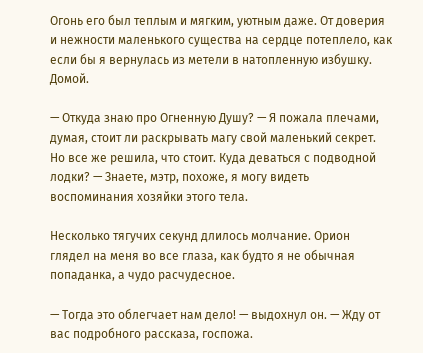Огонь его был теплым и мягким, уютным даже. От доверия и нежности маленького существа на сердце потеплело, как если бы я вернулась из метели в натопленную избушку. Домой.

— Откуда знаю про Огненную Душу? — Я пожала плечами, думая, стоит ли раскрывать магу свой маленький секрет. Но все же решила, что стоит. Куда деваться с подводной лодки? — Знаете, мэтр, похоже, я могу видеть воспоминания хозяйки этого тела.

Несколько тягучих секунд длилось молчание. Орион глядел на меня во все глаза, как будто я не обычная попаданка, а чудо расчудесное.

— Тогда это облегчает нам дело! — выдохнул он. — Жду от вас подробного рассказа, госпожа.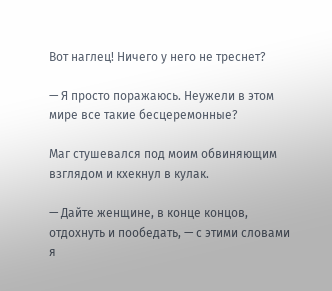Вот наглец! Ничего у него не треснет?

— Я просто поражаюсь. Неужели в этом мире все такие бесцеремонные?

Маг стушевался под моим обвиняющим взглядом и кхекнул в кулак.

— Дайте женщине, в конце концов, отдохнуть и пообедать, — с этими словами я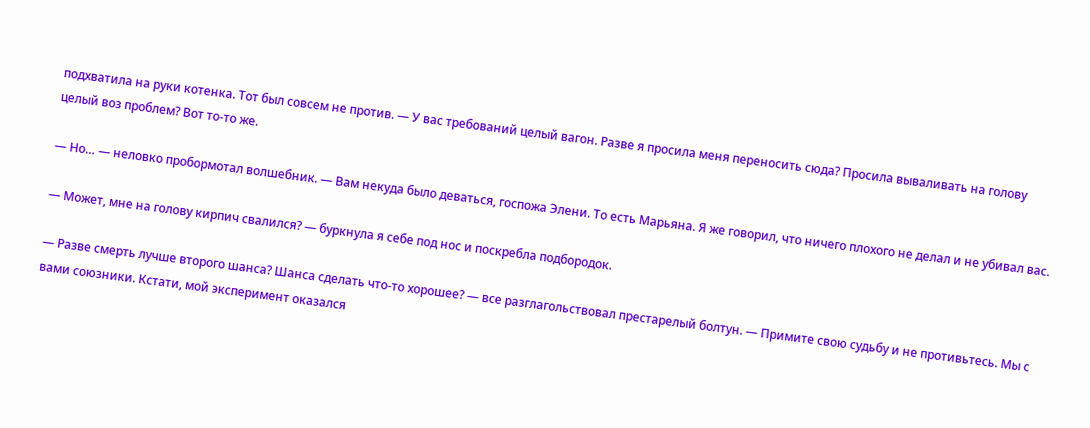подхватила на руки котенка. Тот был совсем не против. — У вас требований целый вагон. Разве я просила меня переносить сюда? Просила вываливать на голову целый воз проблем? Вот то-то же.

— Но… — неловко пробормотал волшебник. — Вам некуда было деваться, госпожа Элени. То есть Марьяна. Я же говорил, что ничего плохого не делал и не убивал вас.

— Может, мне на голову кирпич свалился? — буркнула я себе под нос и поскребла подбородок.

— Разве смерть лучше второго шанса? Шанса сделать что-то хорошее? — все разглагольствовал престарелый болтун. — Примите свою судьбу и не противьтесь. Мы с вами союзники. Кстати, мой эксперимент оказался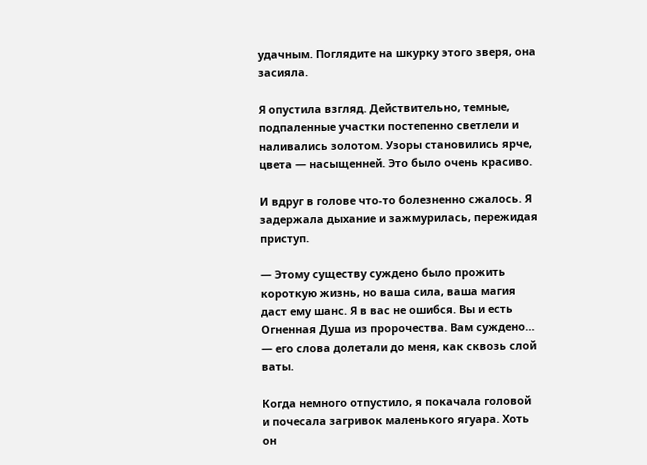удачным. Поглядите на шкурку этого зверя, она засияла.

Я опустила взгляд. Действительно, темные, подпаленные участки постепенно светлели и наливались золотом. Узоры становились ярче, цвета — насыщенней. Это было очень красиво.

И вдруг в голове что-то болезненно сжалось. Я задержала дыхание и зажмурилась, пережидая приступ.

— Этому существу суждено было прожить короткую жизнь, но ваша сила, ваша магия даст ему шанс. Я в вас не ошибся. Вы и есть Огненная Душа из пророчества. Вам суждено… — его слова долетали до меня, как сквозь слой ваты.

Когда немного отпустило, я покачала головой и почесала загривок маленького ягуара. Хоть он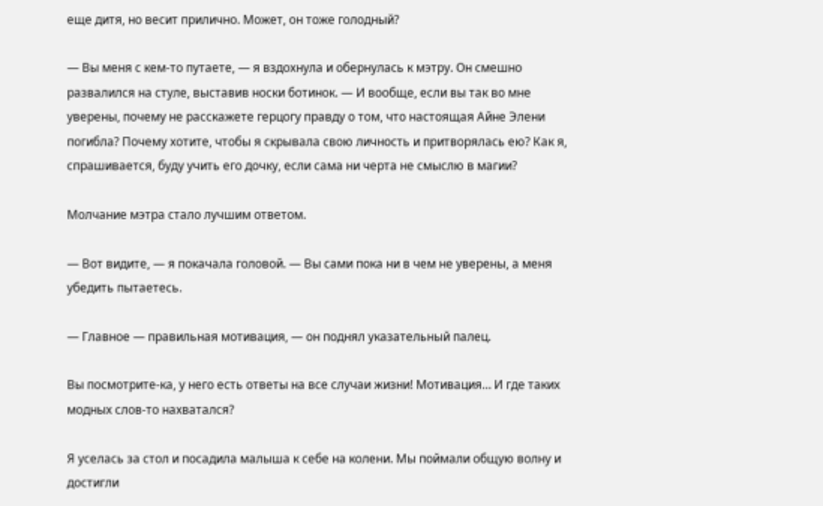еще дитя, но весит прилично. Может, он тоже голодный?

— Вы меня с кем-то путаете, — я вздохнула и обернулась к мэтру. Он смешно развалился на стуле, выставив носки ботинок. — И вообще, если вы так во мне уверены, почему не расскажете герцогу правду о том, что настоящая Айне Элени погибла? Почему хотите, чтобы я скрывала свою личность и притворялась ею? Как я, спрашивается, буду учить его дочку, если сама ни черта не смыслю в магии?

Молчание мэтра стало лучшим ответом.

— Вот видите, — я покачала головой. — Вы сами пока ни в чем не уверены, а меня убедить пытаетесь.

— Главное — правильная мотивация, — он поднял указательный палец.

Вы посмотрите-ка, у него есть ответы на все случаи жизни! Мотивация… И где таких модных слов-то нахватался?

Я уселась за стол и посадила малыша к себе на колени. Мы поймали общую волну и достигли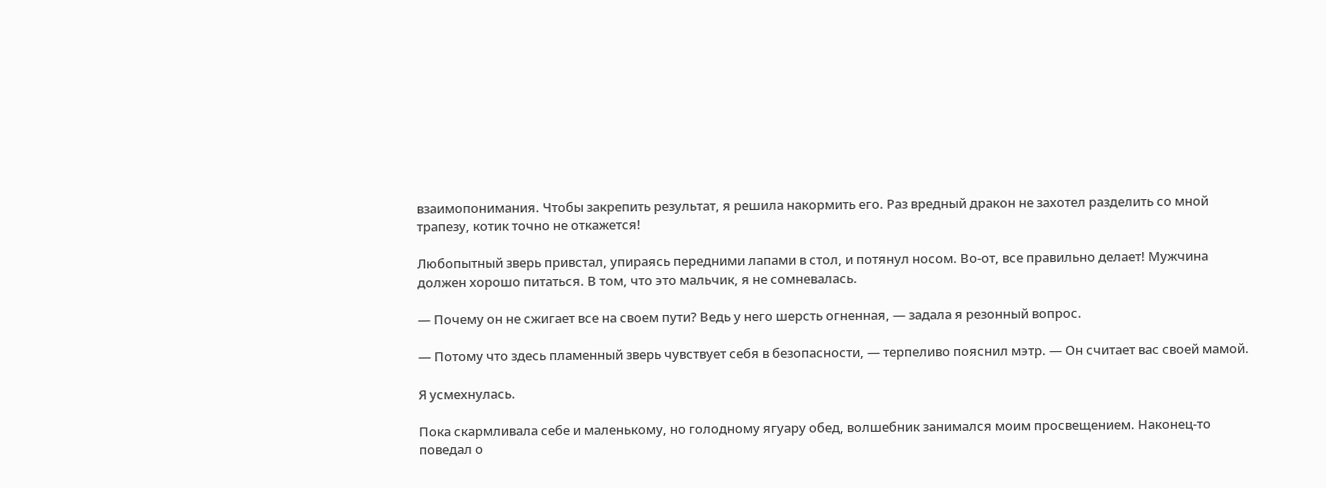взаимопонимания. Чтобы закрепить результат, я решила накормить его. Раз вредный дракон не захотел разделить со мной трапезу, котик точно не откажется!

Любопытный зверь привстал, упираясь передними лапами в стол, и потянул носом. Во-от, все правильно делает! Мужчина должен хорошо питаться. В том, что это мальчик, я не сомневалась.

— Почему он не сжигает все на своем пути? Ведь у него шерсть огненная, — задала я резонный вопрос.

— Потому что здесь пламенный зверь чувствует себя в безопасности, — терпеливо пояснил мэтр. — Он считает вас своей мамой.

Я усмехнулась.

Пока скармливала себе и маленькому, но голодному ягуару обед, волшебник занимался моим просвещением. Наконец-то поведал о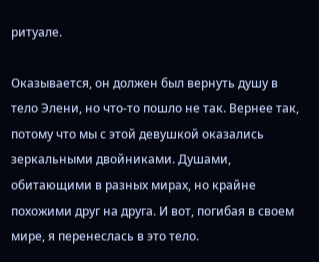ритуале.

Оказывается, он должен был вернуть душу в тело Элени, но что-то пошло не так. Вернее так, потому что мы с этой девушкой оказались зеркальными двойниками. Душами, обитающими в разных мирах, но крайне похожими друг на друга. И вот, погибая в своем мире, я перенеслась в это тело.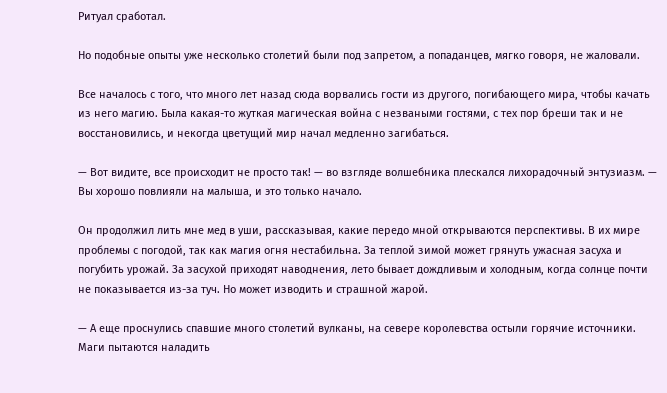Ритуал сработал.

Но подобные опыты уже несколько столетий были под запретом, а попаданцев, мягко говоря, не жаловали.

Все началось с того, что много лет назад сюда ворвались гости из другого, погибающего мира, чтобы качать из него магию. Была какая-то жуткая магическая война с незваными гостями, с тех пор бреши так и не восстановились, и некогда цветущий мир начал медленно загибаться.

— Вот видите, все происходит не просто так! — во взгляде волшебника плескался лихорадочный энтузиазм. — Вы хорошо повлияли на малыша, и это только начало.

Он продолжил лить мне мед в уши, рассказывая, какие передо мной открываются перспективы. В их мире проблемы с погодой, так как магия огня нестабильна. За теплой зимой может грянуть ужасная засуха и погубить урожай. За засухой приходят наводнения, лето бывает дождливым и холодным, когда солнце почти не показывается из-за туч. Но может изводить и страшной жарой.

— А еще проснулись спавшие много столетий вулканы, на севере королевства остыли горячие источники. Маги пытаются наладить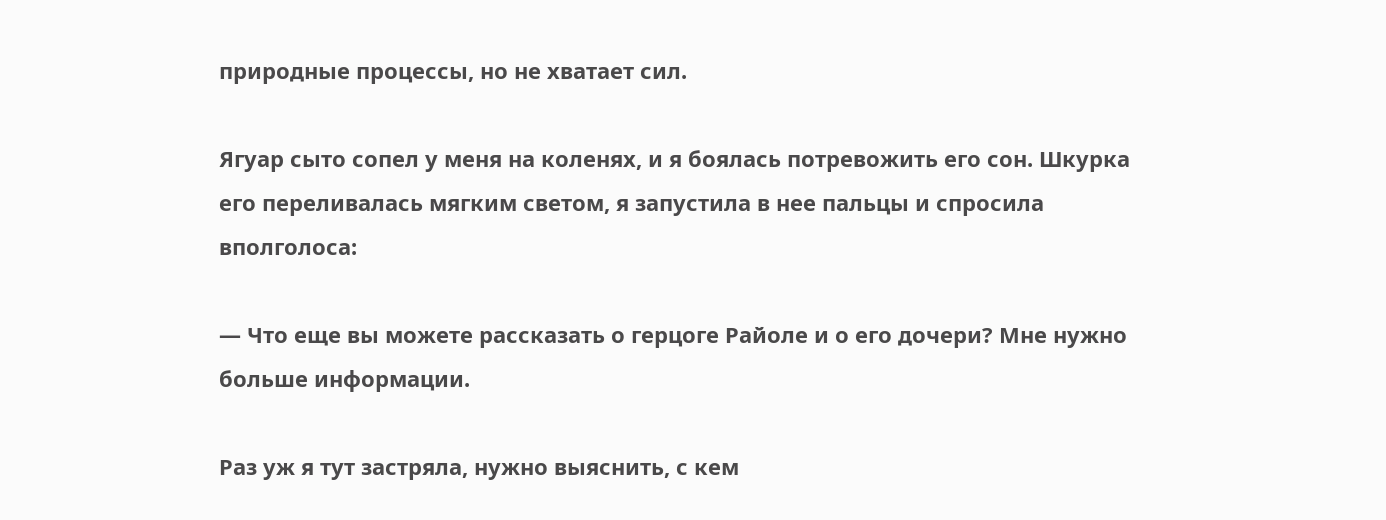природные процессы, но не хватает сил.

Ягуар сыто сопел у меня на коленях, и я боялась потревожить его сон. Шкурка его переливалась мягким светом, я запустила в нее пальцы и спросила вполголоса:

— Что еще вы можете рассказать о герцоге Райоле и о его дочери? Мне нужно больше информации.

Раз уж я тут застряла, нужно выяснить, с кем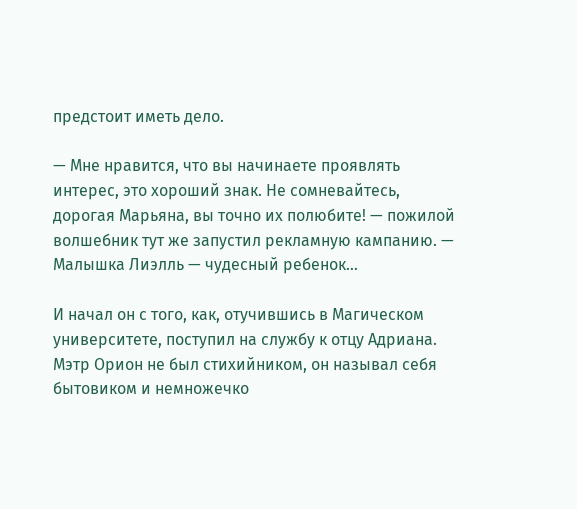предстоит иметь дело.

— Мне нравится, что вы начинаете проявлять интерес, это хороший знак. Не сомневайтесь, дорогая Марьяна, вы точно их полюбите! — пожилой волшебник тут же запустил рекламную кампанию. — Малышка Лиэлль — чудесный ребенок…

И начал он с того, как, отучившись в Магическом университете, поступил на службу к отцу Адриана. Мэтр Орион не был стихийником, он называл себя бытовиком и немножечко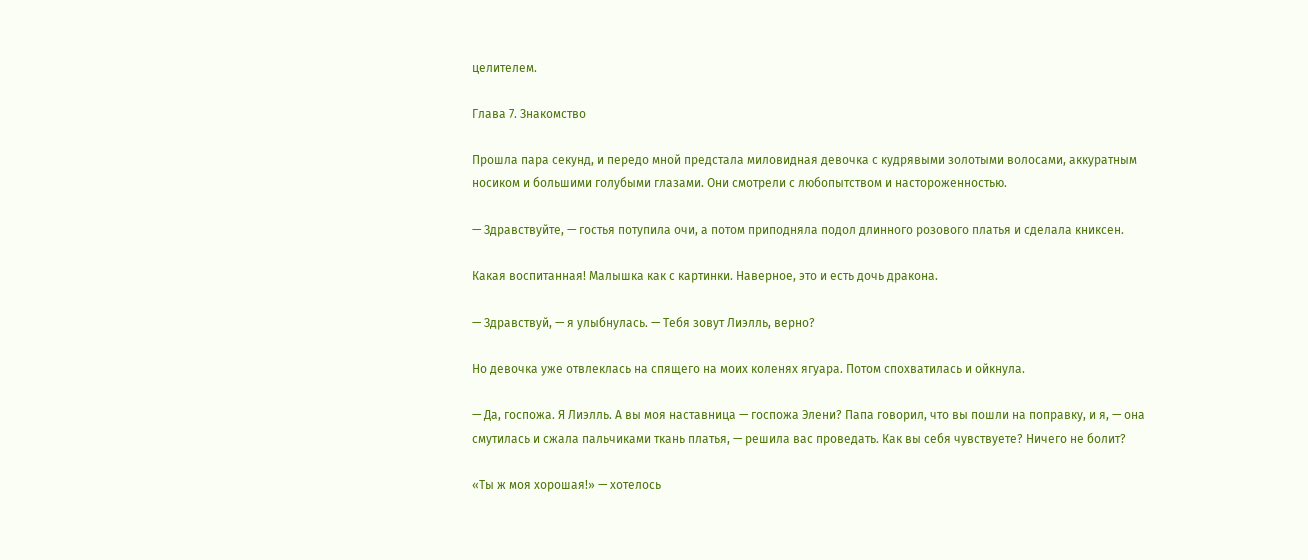целителем.

Глава 7. Знакомство

Прошла пара секунд, и передо мной предстала миловидная девочка с кудрявыми золотыми волосами, аккуратным носиком и большими голубыми глазами. Они смотрели с любопытством и настороженностью.

— Здравствуйте, — гостья потупила очи, а потом приподняла подол длинного розового платья и сделала книксен.

Какая воспитанная! Малышка как с картинки. Наверное, это и есть дочь дракона.

— Здравствуй, — я улыбнулась. — Тебя зовут Лиэлль, верно?

Но девочка уже отвлеклась на спящего на моих коленях ягуара. Потом спохватилась и ойкнула.

— Да, госпожа. Я Лиэлль. А вы моя наставница — госпожа Элени? Папа говорил, что вы пошли на поправку, и я, — она смутилась и сжала пальчиками ткань платья, — решила вас проведать. Как вы себя чувствуете? Ничего не болит?

«Ты ж моя хорошая!» — хотелось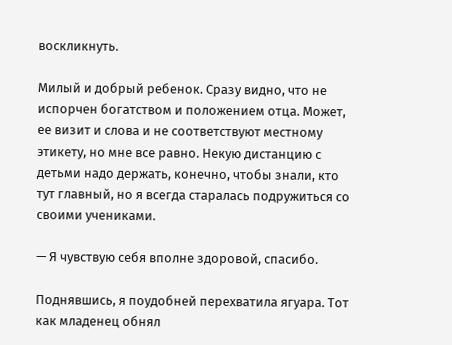воскликнуть.

Милый и добрый ребенок. Сразу видно, что не испорчен богатством и положением отца. Может, ее визит и слова и не соответствуют местному этикету, но мне все равно. Некую дистанцию с детьми надо держать, конечно, чтобы знали, кто тут главный, но я всегда старалась подружиться со своими учениками.

— Я чувствую себя вполне здоровой, спасибо.

Поднявшись, я поудобней перехватила ягуара. Тот как младенец обнял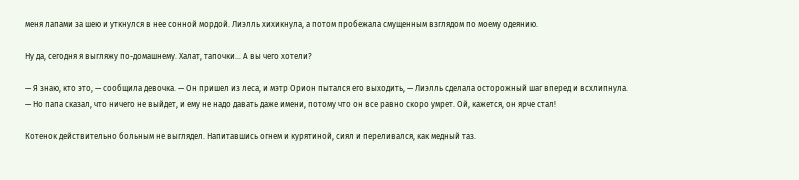меня лапами за шею и уткнулся в нее сонной мордой. Лиэлль хихикнула, а потом пробежала смущенным взглядом по моему одеянию.

Ну да, сегодня я выгляжу по-домашнему. Халат, тапочки… А вы чего хотели?

— Я знаю, кто это, — сообщила девочка. — Он пришел из леса, и мэтр Орион пытался его выходить, — Лиэлль сделала осторожный шаг вперед и всхлипнула. — Но папа сказал, что ничего не выйдет, и ему не надо давать даже имени, потому что он все равно скоро умрет. Ой, кажется, он ярче стал!

Котенок действительно больным не выглядел. Напитавшись огнем и курятиной, сиял и переливался, как медный таз.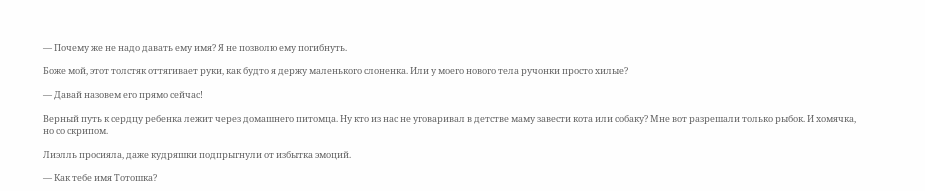— Почему же не надо давать ему имя? Я не позволю ему погибнуть.

Боже мой, этот толстяк оттягивает руки, как будто я держу маленького слоненка. Или у моего нового тела ручонки просто хилые?

— Давай назовем его прямо сейчас!

Верный путь к сердцу ребенка лежит через домашнего питомца. Ну кто из нас не уговаривал в детстве маму завести кота или собаку? Мне вот разрешали только рыбок. И хомячка, но со скрипом.

Лиэлль просияла, даже кудряшки подпрыгнули от избытка эмоций.

— Как тебе имя Тотошка?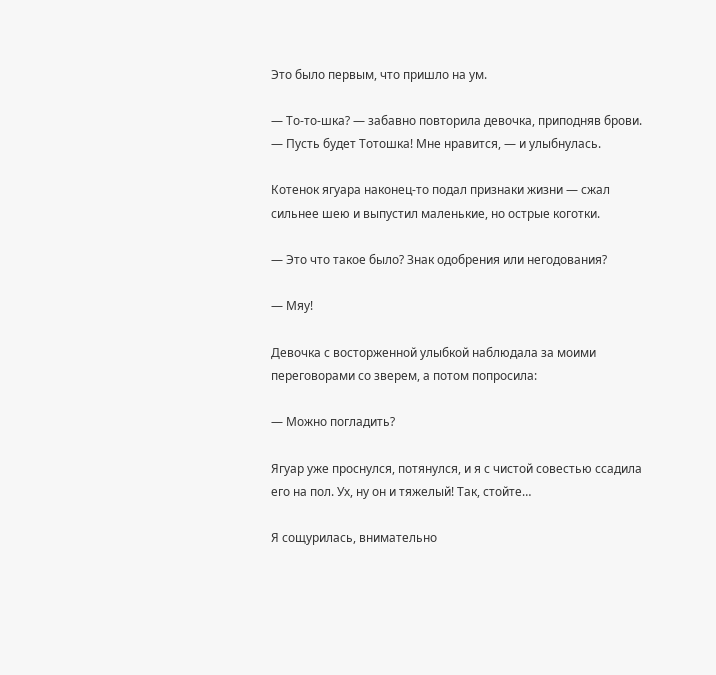Это было первым, что пришло на ум.

— То-то-шка? — забавно повторила девочка, приподняв брови. — Пусть будет Тотошка! Мне нравится, — и улыбнулась.

Котенок ягуара наконец-то подал признаки жизни — сжал сильнее шею и выпустил маленькие, но острые коготки.

— Это что такое было? Знак одобрения или негодования?

— Мяу!

Девочка с восторженной улыбкой наблюдала за моими переговорами со зверем, а потом попросила:

— Можно погладить?

Ягуар уже проснулся, потянулся, и я с чистой совестью ссадила его на пол. Ух, ну он и тяжелый! Так, стойте…

Я сощурилась, внимательно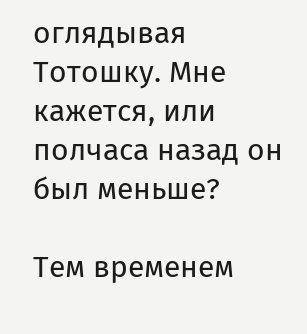оглядывая Тотошку. Мне кажется, или полчаса назад он был меньше?

Тем временем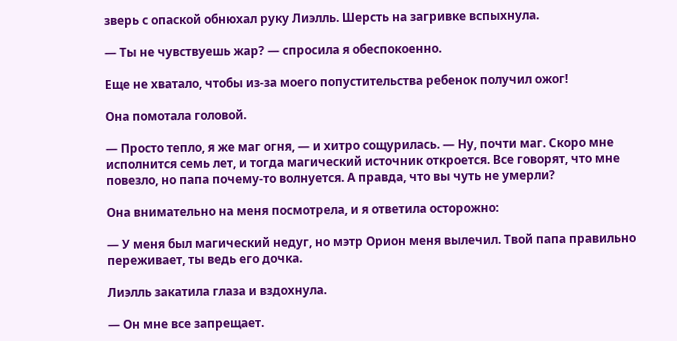зверь с опаской обнюхал руку Лиэлль. Шерсть на загривке вспыхнула.

— Ты не чувствуешь жар? — спросила я обеспокоенно.

Еще не хватало, чтобы из-за моего попустительства ребенок получил ожог!

Она помотала головой.

— Просто тепло, я же маг огня, — и хитро сощурилась. — Ну, почти маг. Скоро мне исполнится семь лет, и тогда магический источник откроется. Все говорят, что мне повезло, но папа почему-то волнуется. А правда, что вы чуть не умерли?

Она внимательно на меня посмотрела, и я ответила осторожно:

— У меня был магический недуг, но мэтр Орион меня вылечил. Твой папа правильно переживает, ты ведь его дочка.

Лиэлль закатила глаза и вздохнула.

— Он мне все запрещает.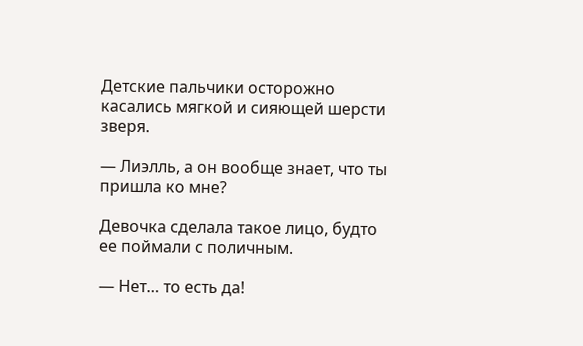Детские пальчики осторожно касались мягкой и сияющей шерсти зверя.

— Лиэлль, а он вообще знает, что ты пришла ко мне?

Девочка сделала такое лицо, будто ее поймали с поличным.

— Нет… то есть да!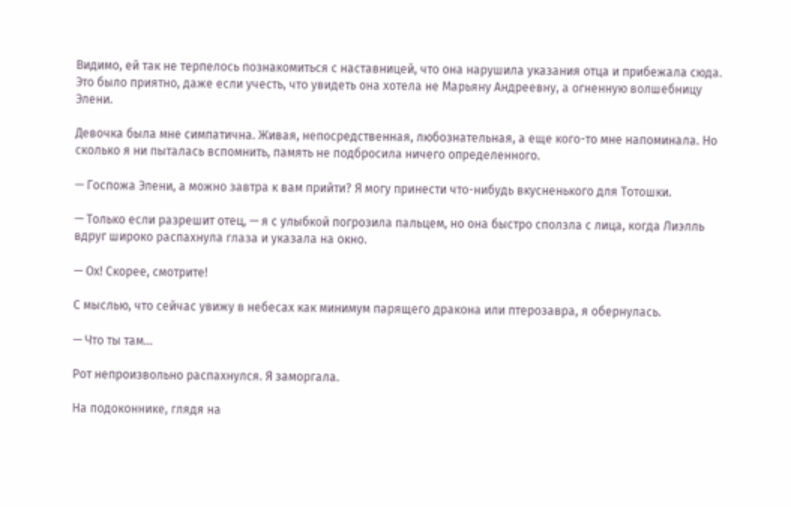Видимо, ей так не терпелось познакомиться с наставницей, что она нарушила указания отца и прибежала сюда. Это было приятно, даже если учесть, что увидеть она хотела не Марьяну Андреевну, а огненную волшебницу Элени.

Девочка была мне симпатична. Живая, непосредственная, любознательная, а еще кого-то мне напоминала. Но сколько я ни пыталась вспомнить, память не подбросила ничего определенного.

— Госпожа Элени, а можно завтра к вам прийти? Я могу принести что-нибудь вкусненького для Тотошки.

— Только если разрешит отец, — я с улыбкой погрозила пальцем, но она быстро сползла с лица, когда Лиэлль вдруг широко распахнула глаза и указала на окно.

— Ох! Скорее, смотрите!

С мыслью, что сейчас увижу в небесах как минимум парящего дракона или птерозавра, я обернулась.

— Что ты там…

Рот непроизвольно распахнулся. Я заморгала.

На подоконнике, глядя на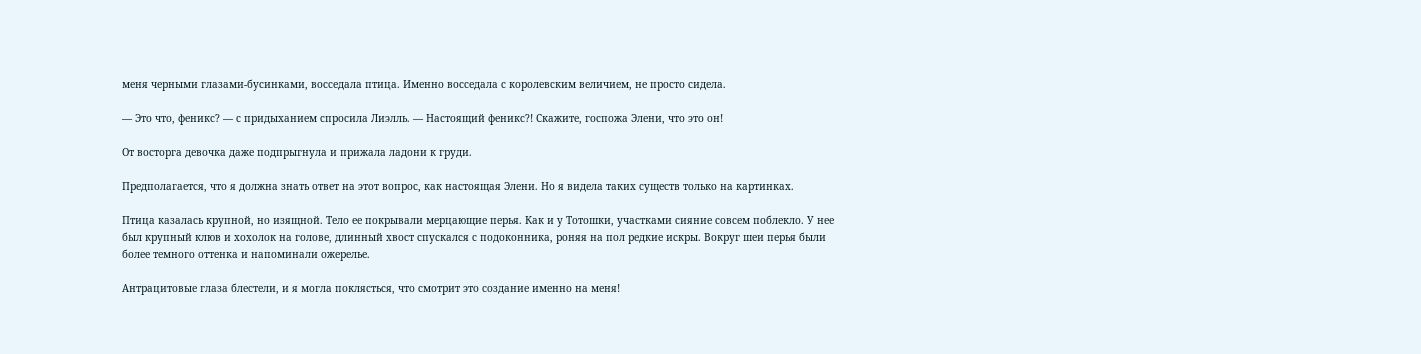меня черными глазами-бусинками, восседала птица. Именно восседала с королевским величием, не просто сидела.

— Это что, феникс? — с придыханием спросила Лиэлль. — Настоящий феникс?! Скажите, госпожа Элени, что это он!

От восторга девочка даже подпрыгнула и прижала ладони к груди.

Предполагается, что я должна знать ответ на этот вопрос, как настоящая Элени. Но я видела таких существ только на картинках.

Птица казалась крупной, но изящной. Тело ее покрывали мерцающие перья. Как и у Тотошки, участками сияние совсем поблекло. У нее был крупный клюв и хохолок на голове, длинный хвост спускался с подоконника, роняя на пол редкие искры. Вокруг шеи перья были более темного оттенка и напоминали ожерелье.

Антрацитовые глаза блестели, и я могла поклясться, что смотрит это создание именно на меня!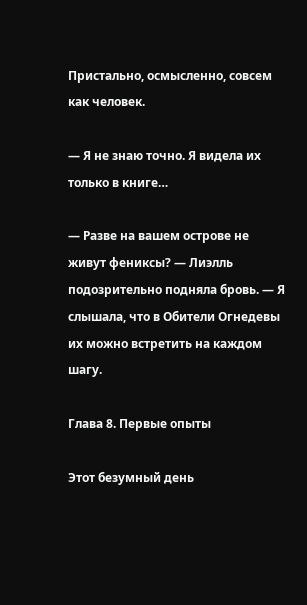Пристально, осмысленно, совсем как человек.

— Я не знаю точно. Я видела их только в книге…

— Разве на вашем острове не живут фениксы? — Лиэлль подозрительно подняла бровь. — Я слышала, что в Обители Огнедевы их можно встретить на каждом шагу.

Глава 8. Первые опыты

Этот безумный день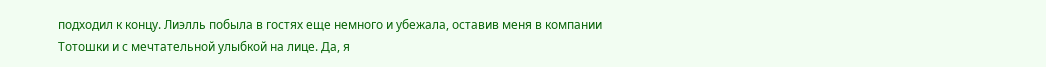подходил к концу. Лиэлль побыла в гостях еще немного и убежала, оставив меня в компании Тотошки и с мечтательной улыбкой на лице. Да, я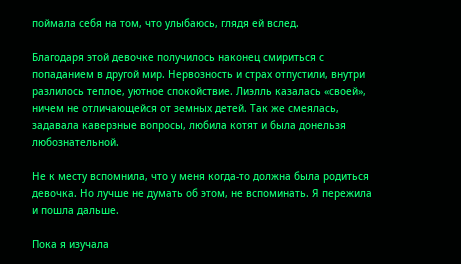поймала себя на том, что улыбаюсь, глядя ей вслед.

Благодаря этой девочке получилось наконец смириться с попаданием в другой мир. Нервозность и страх отпустили, внутри разлилось теплое, уютное спокойствие. Лиэлль казалась «своей», ничем не отличающейся от земных детей. Так же смеялась, задавала каверзные вопросы, любила котят и была донельзя любознательной.

Не к месту вспомнила, что у меня когда-то должна была родиться девочка. Но лучше не думать об этом, не вспоминать. Я пережила и пошла дальше.

Пока я изучала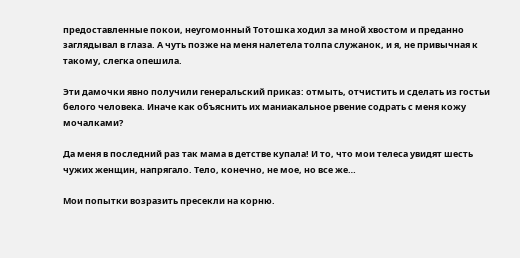предоставленные покои, неугомонный Тотошка ходил за мной хвостом и преданно заглядывал в глаза. А чуть позже на меня налетела толпа служанок, и я, не привычная к такому, слегка опешила.

Эти дамочки явно получили генеральский приказ: отмыть, отчистить и сделать из гостьи белого человека. Иначе как объяснить их маниакальное рвение содрать с меня кожу мочалками?

Да меня в последний раз так мама в детстве купала! И то, что мои телеса увидят шесть чужих женщин, напрягало. Тело, конечно, не мое, но все же…

Мои попытки возразить пресекли на корню.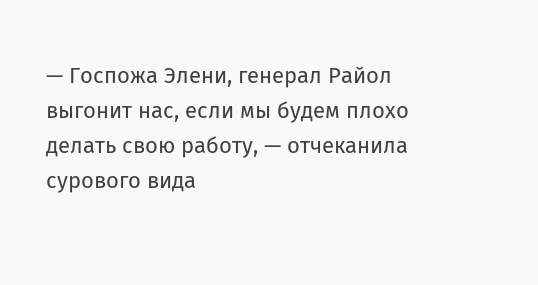— Госпожа Элени, генерал Райол выгонит нас, если мы будем плохо делать свою работу, — отчеканила сурового вида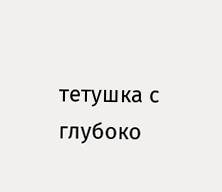тетушка с глубоко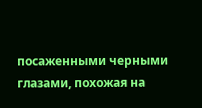посаженными черными глазами, похожая на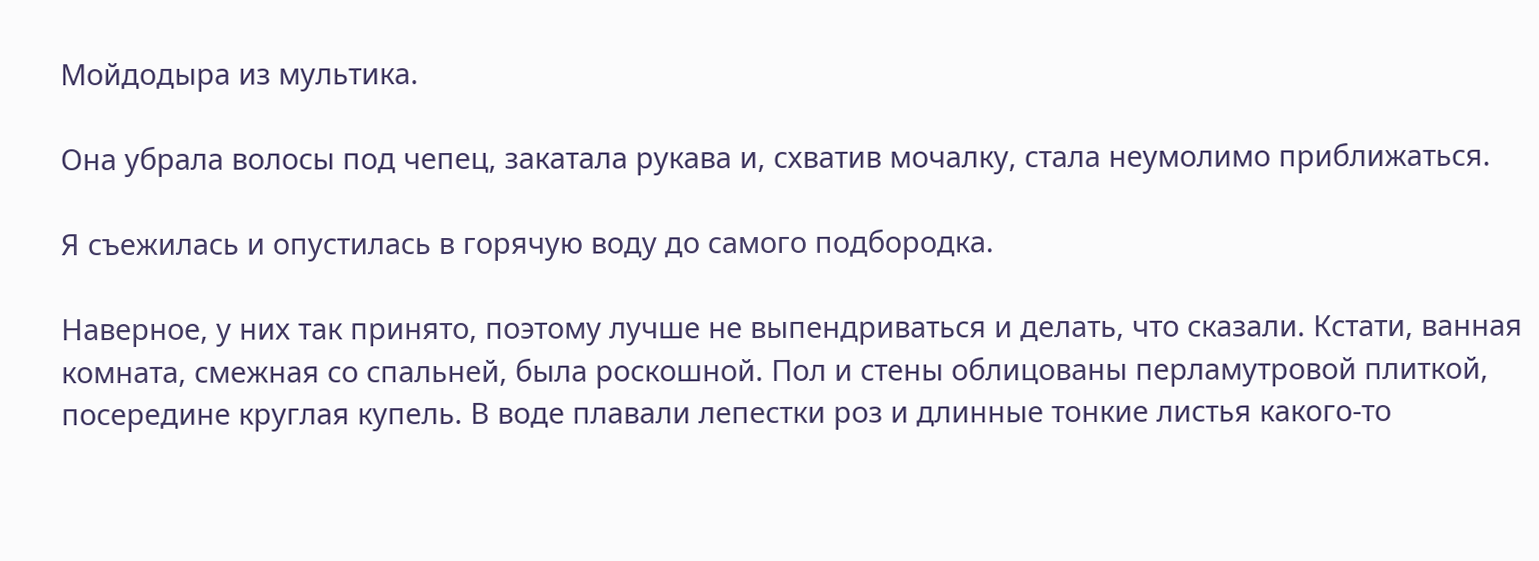Мойдодыра из мультика.

Она убрала волосы под чепец, закатала рукава и, схватив мочалку, стала неумолимо приближаться.

Я съежилась и опустилась в горячую воду до самого подбородка.

Наверное, у них так принято, поэтому лучше не выпендриваться и делать, что сказали. Кстати, ванная комната, смежная со спальней, была роскошной. Пол и стены облицованы перламутровой плиткой, посередине круглая купель. В воде плавали лепестки роз и длинные тонкие листья какого-то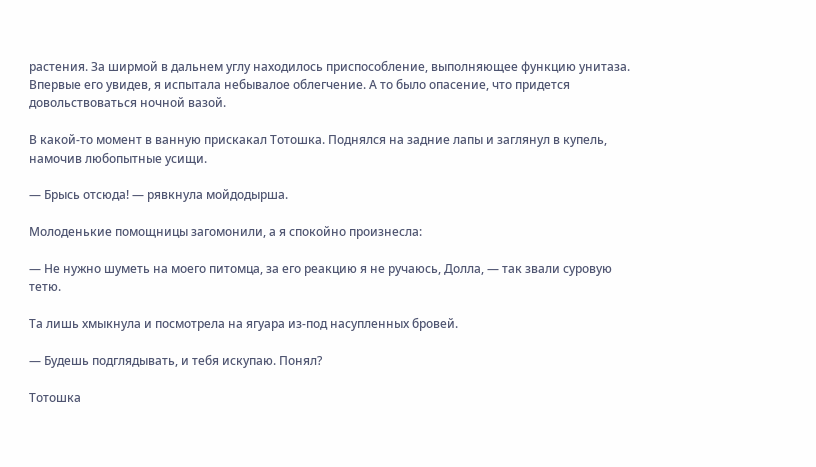растения. За ширмой в дальнем углу находилось приспособление, выполняющее функцию унитаза. Впервые его увидев, я испытала небывалое облегчение. А то было опасение, что придется довольствоваться ночной вазой.

В какой-то момент в ванную прискакал Тотошка. Поднялся на задние лапы и заглянул в купель, намочив любопытные усищи.

— Брысь отсюда! — рявкнула мойдодырша.

Молоденькие помощницы загомонили, а я спокойно произнесла:

— Не нужно шуметь на моего питомца, за его реакцию я не ручаюсь, Долла, — так звали суровую тетю.

Та лишь хмыкнула и посмотрела на ягуара из-под насупленных бровей.

— Будешь подглядывать, и тебя искупаю. Понял?

Тотошка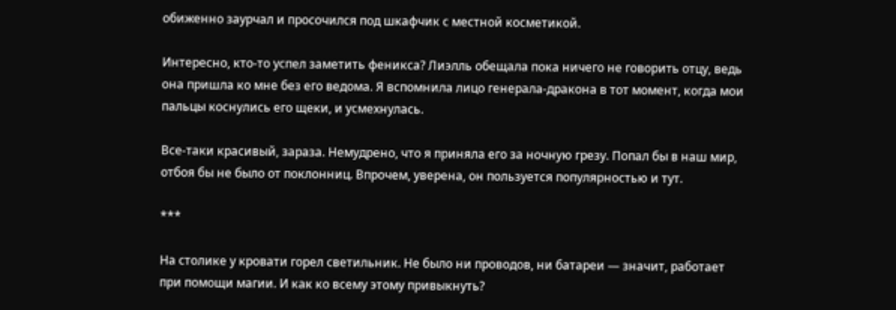обиженно заурчал и просочился под шкафчик с местной косметикой.

Интересно, кто-то успел заметить феникса? Лиэлль обещала пока ничего не говорить отцу, ведь она пришла ко мне без его ведома. Я вспомнила лицо генерала-дракона в тот момент, когда мои пальцы коснулись его щеки, и усмехнулась.

Все-таки красивый, зараза. Немудрено, что я приняла его за ночную грезу. Попал бы в наш мир, отбоя бы не было от поклонниц. Впрочем, уверена, он пользуется популярностью и тут.

***

На столике у кровати горел светильник. Не было ни проводов, ни батареи — значит, работает при помощи магии. И как ко всему этому привыкнуть?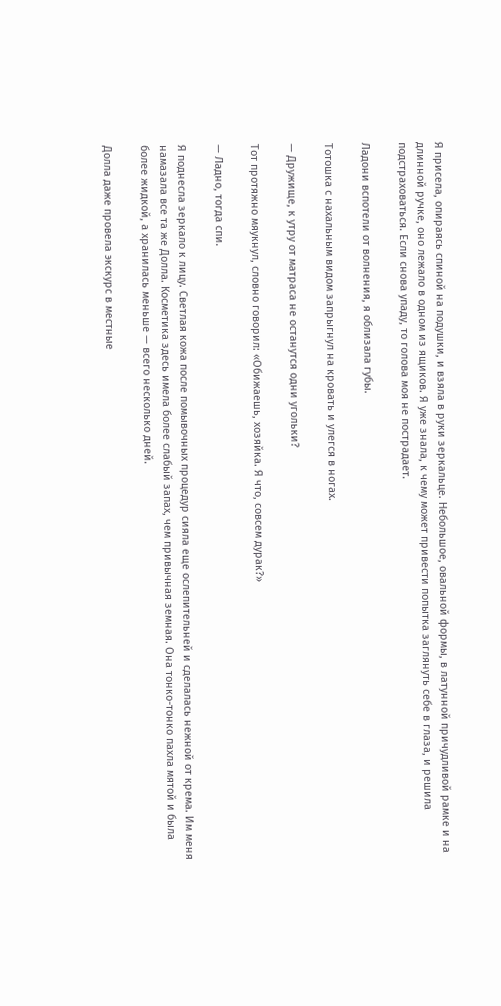Я присела, опираясь спиной на подушки, и взяла в руки зеркальце. Небольшое, овальной формы, в латунной причудливой рамке и на длинной ручке, оно лежало в одном из ящиков. Я уже знала, к чему может привести попытка заглянуть себе в глаза, и решила подстраховаться. Если снова упаду, то голова моя не пострадает.

Ладони вспотели от волнения, я облизала губы.

Тотошка с нахальным видом запрыгнул на кровать и улегся в ногах.

— Дружище, к утру от матраса не останутся одни угольки?

Тот протяжно мяукнул, словно говорил: «Обижаешь, хозяйка. Я что, совсем дурак?»

— Ладно, тогда спи.

Я поднесла зеркало к лицу. Светлая кожа после помывочных процедур сияла еще ослепительней и сделалась нежной от крема. Им меня намазала все та же Долла. Косметика здесь имела более слабый запах, чем привычная земная. Она тонко-тонко пахла мятой и была более жидкой, а хранилась меньше — всего несколько дней.

Долла даже провела экскурс в местные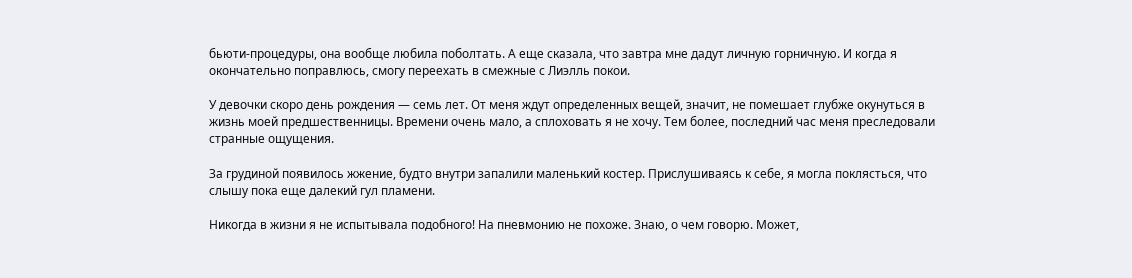бьюти-процедуры, она вообще любила поболтать. А еще сказала, что завтра мне дадут личную горничную. И когда я окончательно поправлюсь, смогу переехать в смежные с Лиэлль покои.

У девочки скоро день рождения — семь лет. От меня ждут определенных вещей, значит, не помешает глубже окунуться в жизнь моей предшественницы. Времени очень мало, а сплоховать я не хочу. Тем более, последний час меня преследовали странные ощущения.

За грудиной появилось жжение, будто внутри запалили маленький костер. Прислушиваясь к себе, я могла поклясться, что слышу пока еще далекий гул пламени.

Никогда в жизни я не испытывала подобного! На пневмонию не похоже. Знаю, о чем говорю. Может,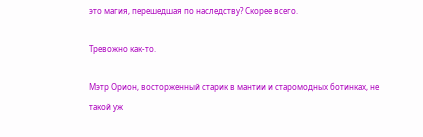это магия, перешедшая по наследству? Скорее всего.

Тревожно как-то.

Мэтр Орион, восторженный старик в мантии и старомодных ботинках, не такой уж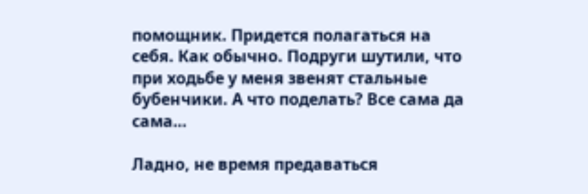помощник. Придется полагаться на себя. Как обычно. Подруги шутили, что при ходьбе у меня звенят стальные бубенчики. А что поделать? Все сама да сама…

Ладно, не время предаваться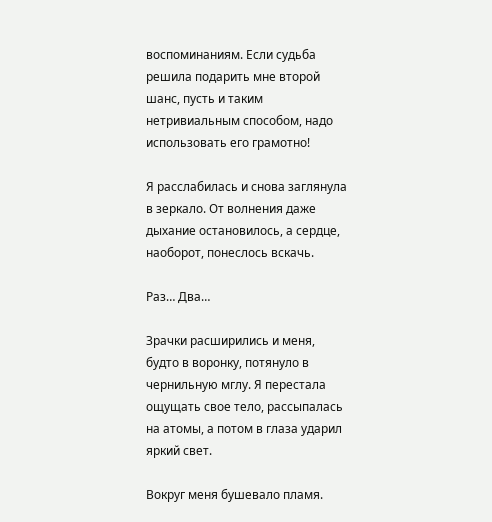воспоминаниям. Если судьба решила подарить мне второй шанс, пусть и таким нетривиальным способом, надо использовать его грамотно!

Я расслабилась и снова заглянула в зеркало. От волнения даже дыхание остановилось, а сердце, наоборот, понеслось вскачь.

Раз… Два…

Зрачки расширились и меня, будто в воронку, потянуло в чернильную мглу. Я перестала ощущать свое тело, рассыпалась на атомы, а потом в глаза ударил яркий свет.

Вокруг меня бушевало пламя.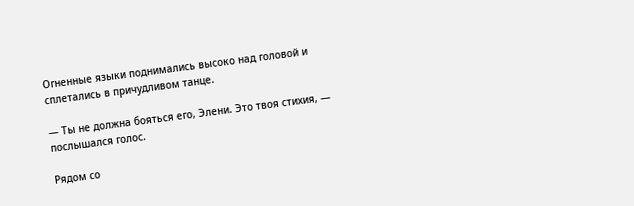Огненные языки поднимались высоко над головой и сплетались в причудливом танце.

— Ты не должна бояться его, Элени. Это твоя стихия, — послышался голос.

Рядом со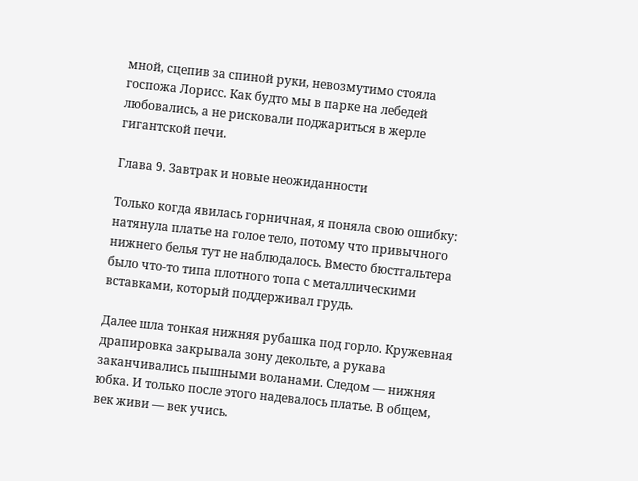мной, сцепив за спиной руки, невозмутимо стояла госпожа Лорисс. Как будто мы в парке на лебедей любовались, а не рисковали поджариться в жерле гигантской печи.

Глава 9. Завтрак и новые неожиданности

Только когда явилась горничная, я поняла свою ошибку: натянула платье на голое тело, потому что привычного нижнего белья тут не наблюдалось. Вместо бюстгальтера было что-то типа плотного топа с металлическими вставками, который поддерживал грудь.

Далее шла тонкая нижняя рубашка под горло. Кружевная драпировка закрывала зону декольте, а рукава заканчивались пышными воланами. Следом — нижняя юбка. И только после этого надевалось платье. В общем, век живи — век учись.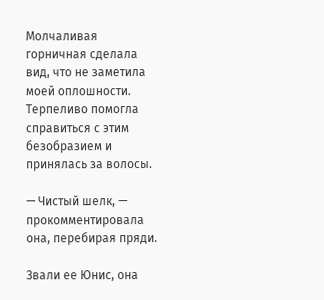Молчаливая горничная сделала вид, что не заметила моей оплошности. Терпеливо помогла справиться с этим безобразием и принялась за волосы.

— Чистый шелк, — прокомментировала она, перебирая пряди.

Звали ее Юнис, она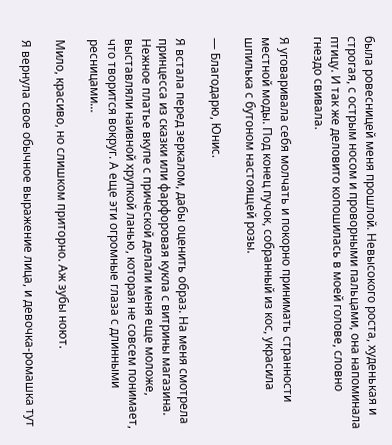была ровесницей меня прошлой. Невысокого роста, худенькая и строгая, с острым носом и проворными пальцами, она напоминала птицу. И так же деловито копошилась в моей голове, словно гнездо свивала.

Я уговаривала себя молчать и покорно принимать странности местной моды. Под конец пучок, собранный из кос, украсила шпилька с бутоном настоящей розы.

— Благодарю, Юнис.

Я встала перед зеркалом, дабы оценить образ. На меня смотрела принцесса из сказки или фарфоровая кукла с витрины магазина. Нежное платье вкупе с прической делали меня еще моложе, выставляли наивной хрупкой ланью, которая не совсем понимает, что творится вокруг. А еще эти огромные глаза с длинными ресницами…

Мило, красиво, но слишком приторно. Аж зубы ноют.

Я вернула свое обычное выражение лица, и девочка-ромашка тут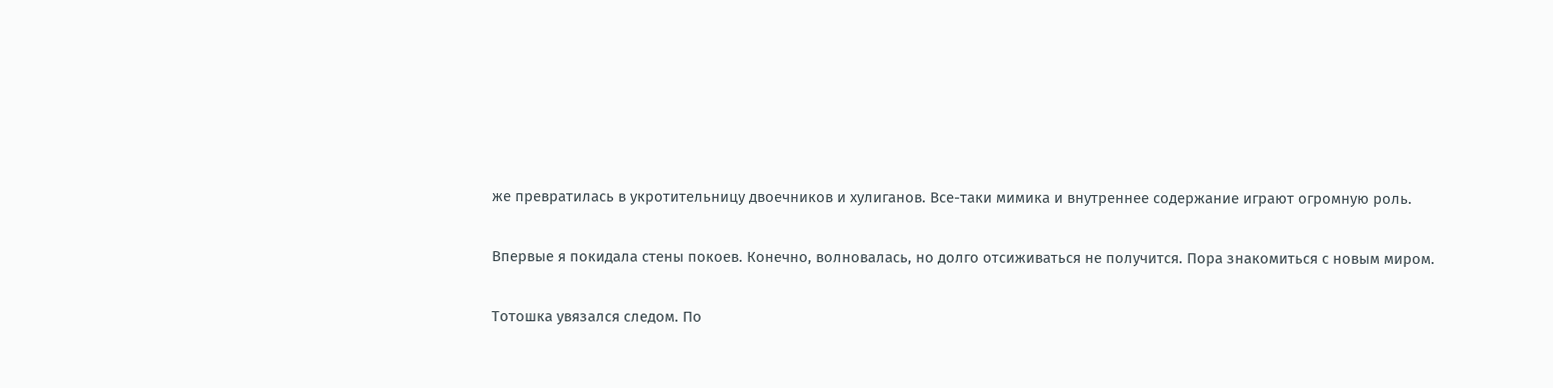же превратилась в укротительницу двоечников и хулиганов. Все-таки мимика и внутреннее содержание играют огромную роль.

Впервые я покидала стены покоев. Конечно, волновалась, но долго отсиживаться не получится. Пора знакомиться с новым миром.

Тотошка увязался следом. По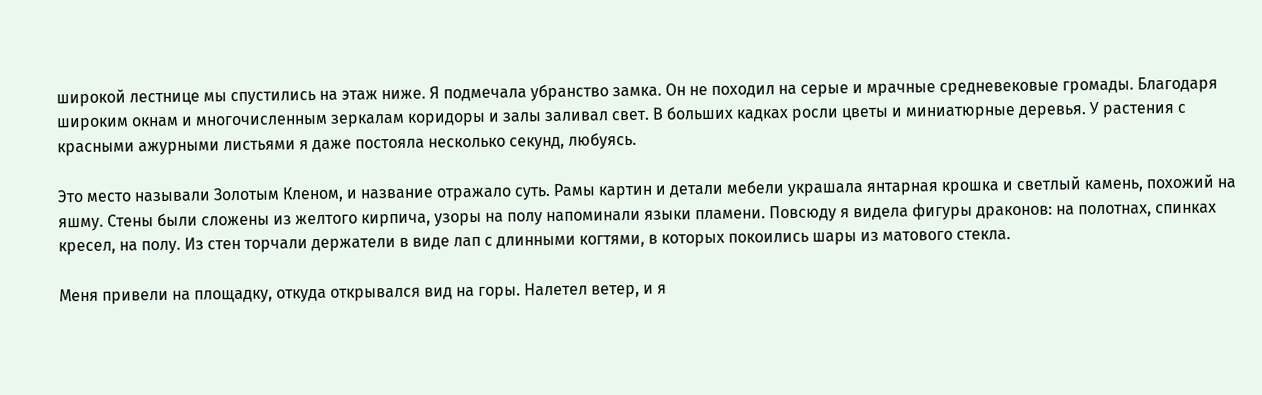широкой лестнице мы спустились на этаж ниже. Я подмечала убранство замка. Он не походил на серые и мрачные средневековые громады. Благодаря широким окнам и многочисленным зеркалам коридоры и залы заливал свет. В больших кадках росли цветы и миниатюрные деревья. У растения с красными ажурными листьями я даже постояла несколько секунд, любуясь.

Это место называли Золотым Кленом, и название отражало суть. Рамы картин и детали мебели украшала янтарная крошка и светлый камень, похожий на яшму. Стены были сложены из желтого кирпича, узоры на полу напоминали языки пламени. Повсюду я видела фигуры драконов: на полотнах, спинках кресел, на полу. Из стен торчали держатели в виде лап с длинными когтями, в которых покоились шары из матового стекла.

Меня привели на площадку, откуда открывался вид на горы. Налетел ветер, и я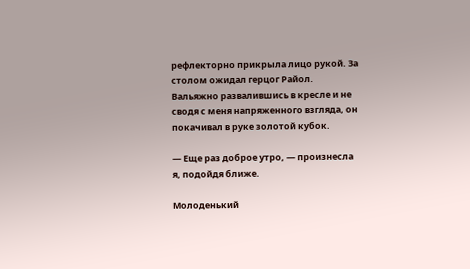рефлекторно прикрыла лицо рукой. За столом ожидал герцог Райол. Вальяжно развалившись в кресле и не сводя с меня напряженного взгляда, он покачивал в руке золотой кубок.

— Еще раз доброе утро, — произнесла я, подойдя ближе.

Молоденький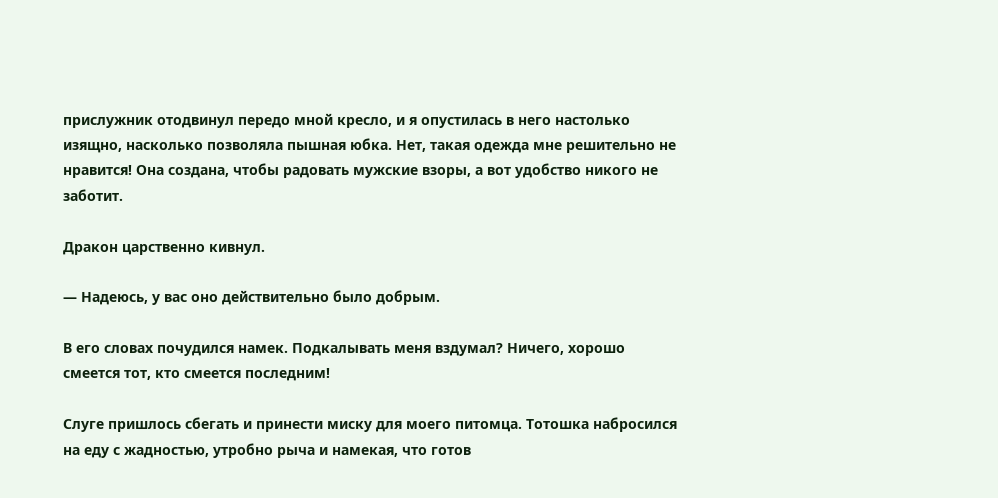прислужник отодвинул передо мной кресло, и я опустилась в него настолько изящно, насколько позволяла пышная юбка. Нет, такая одежда мне решительно не нравится! Она создана, чтобы радовать мужские взоры, а вот удобство никого не заботит.

Дракон царственно кивнул.

— Надеюсь, у вас оно действительно было добрым.

В его словах почудился намек. Подкалывать меня вздумал? Ничего, хорошо смеется тот, кто смеется последним!

Слуге пришлось сбегать и принести миску для моего питомца. Тотошка набросился на еду с жадностью, утробно рыча и намекая, что готов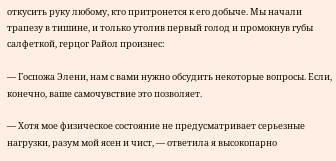откусить руку любому, кто притронется к его добыче. Мы начали трапезу в тишине, и только утолив первый голод и промокнув губы салфеткой, герцог Райол произнес:

— Госпожа Элени, нам с вами нужно обсудить некоторые вопросы. Если, конечно, ваше самочувствие это позволяет.

— Хотя мое физическое состояние не предусматривает серьезные нагрузки, разум мой ясен и чист, — ответила я высокопарно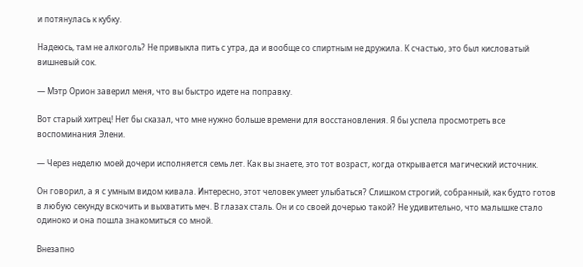и потянулась к кубку.

Надеюсь, там не алкоголь? Не привыкла пить с утра, да и вообще со спиртным не дружила. К счастью, это был кисловатый вишневый сок.

— Мэтр Орион заверил меня, что вы быстро идете на поправку.

Вот старый хитрец! Нет бы сказал, что мне нужно больше времени для восстановления. Я бы успела просмотреть все воспоминания Элени.

— Через неделю моей дочери исполняется семь лет. Как вы знаете, это тот возраст, когда открывается магический источник.

Он говорил, а я с умным видом кивала. Интересно, этот человек умеет улыбаться? Слишком строгий, собранный, как будто готов в любую секунду вскочить и выхватить меч. В глазах сталь. Он и со своей дочерью такой? Не удивительно, что малышке стало одиноко и она пошла знакомиться со мной.

Внезапно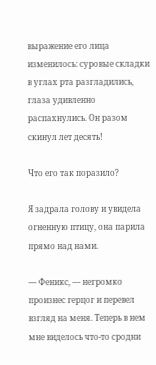выражение его лица изменилось: суровые складки в углах рта разгладились, глаза удивленно распахнулись. Он разом скинул лет десять!

Что его так поразило?

Я задрала голову и увидела огненную птицу, она парила прямо над нами.

— Феникс, — негромко произнес герцог и перевел взгляд на меня. Теперь в нем мне виделось что-то сродни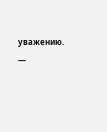уважению.

—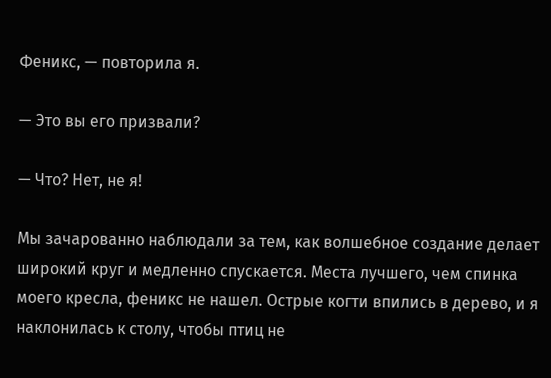Феникс, — повторила я.

— Это вы его призвали?

— Что? Нет, не я!

Мы зачарованно наблюдали за тем, как волшебное создание делает широкий круг и медленно спускается. Места лучшего, чем спинка моего кресла, феникс не нашел. Острые когти впились в дерево, и я наклонилась к столу, чтобы птиц не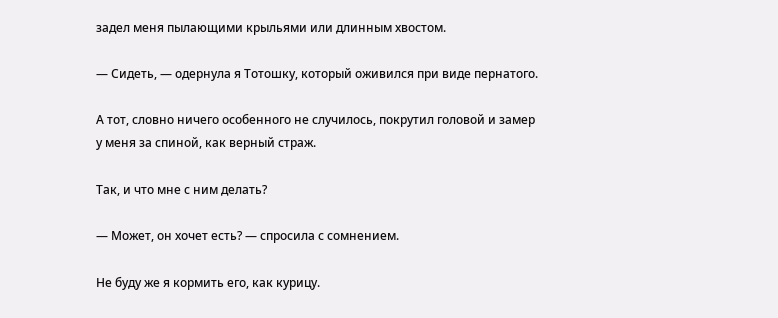задел меня пылающими крыльями или длинным хвостом.

— Сидеть, — одернула я Тотошку, который оживился при виде пернатого.

А тот, словно ничего особенного не случилось, покрутил головой и замер у меня за спиной, как верный страж.

Так, и что мне с ним делать?

— Может, он хочет есть? — спросила с сомнением.

Не буду же я кормить его, как курицу.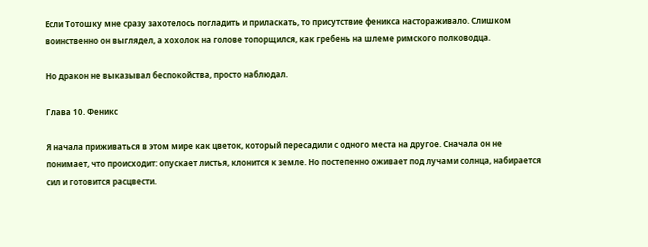Если Тотошку мне сразу захотелось погладить и приласкать, то присутствие феникса настораживало. Слишком воинственно он выглядел, а хохолок на голове топорщился, как гребень на шлеме римского полководца.

Но дракон не выказывал беспокойства, просто наблюдал.

Глава 10. Феникс

Я начала приживаться в этом мире как цветок, который пересадили с одного места на другое. Сначала он не понимает, что происходит: опускает листья, клонится к земле. Но постепенно оживает под лучами солнца, набирается сил и готовится расцвести.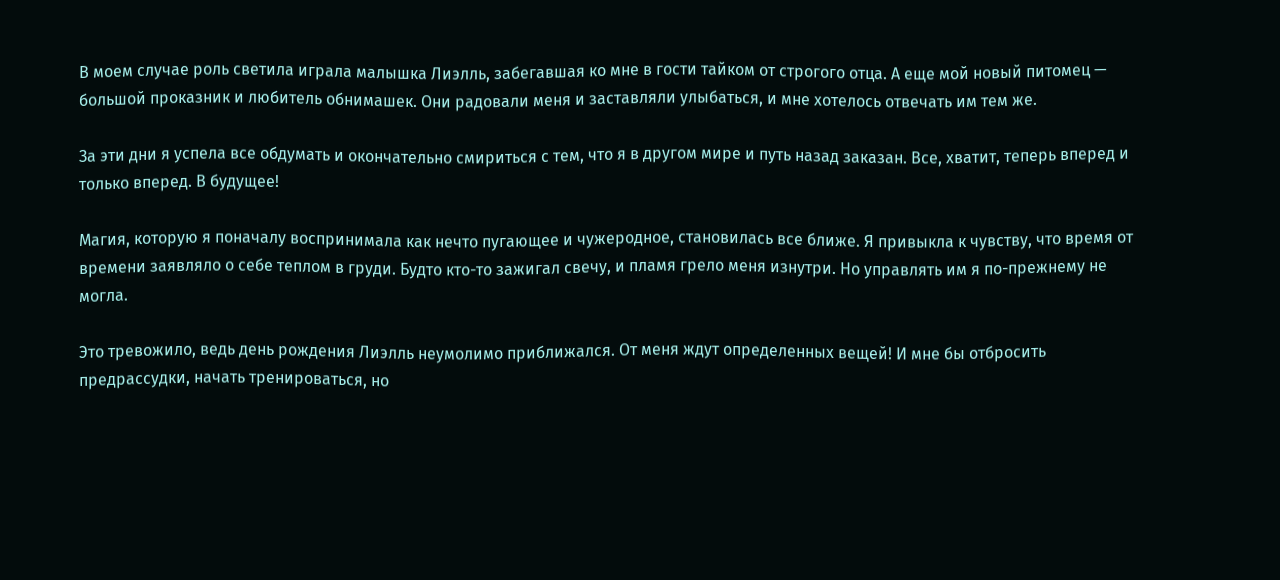В моем случае роль светила играла малышка Лиэлль, забегавшая ко мне в гости тайком от строгого отца. А еще мой новый питомец — большой проказник и любитель обнимашек. Они радовали меня и заставляли улыбаться, и мне хотелось отвечать им тем же.

За эти дни я успела все обдумать и окончательно смириться с тем, что я в другом мире и путь назад заказан. Все, хватит, теперь вперед и только вперед. В будущее!

Магия, которую я поначалу воспринимала как нечто пугающее и чужеродное, становилась все ближе. Я привыкла к чувству, что время от времени заявляло о себе теплом в груди. Будто кто-то зажигал свечу, и пламя грело меня изнутри. Но управлять им я по-прежнему не могла.

Это тревожило, ведь день рождения Лиэлль неумолимо приближался. От меня ждут определенных вещей! И мне бы отбросить предрассудки, начать тренироваться, но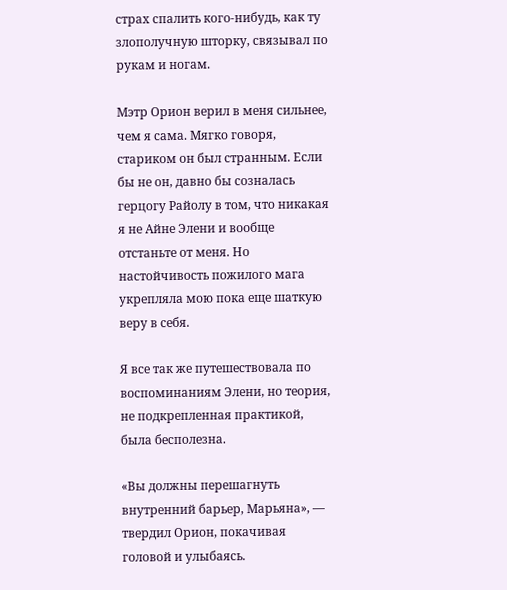страх спалить кого-нибудь, как ту злополучную шторку, связывал по рукам и ногам.

Мэтр Орион верил в меня сильнее, чем я сама. Мягко говоря, стариком он был странным. Если бы не он, давно бы созналась герцогу Райолу в том, что никакая я не Айне Элени и вообще отстаньте от меня. Но настойчивость пожилого мага укрепляла мою пока еще шаткую веру в себя.

Я все так же путешествовала по воспоминаниям Элени, но теория, не подкрепленная практикой, была бесполезна.

«Вы должны перешагнуть внутренний барьер, Марьяна», — твердил Орион, покачивая головой и улыбаясь.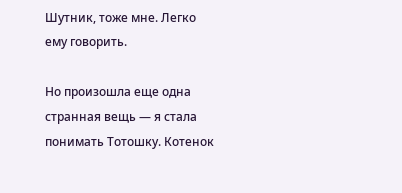Шутник, тоже мне. Легко ему говорить.

Но произошла еще одна странная вещь — я стала понимать Тотошку. Котенок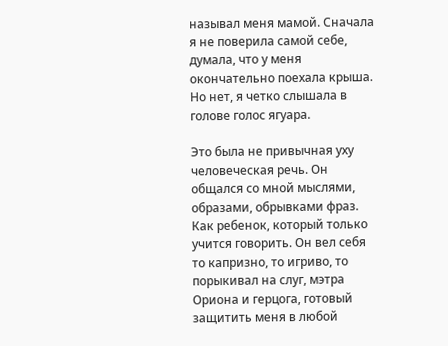называл меня мамой. Сначала я не поверила самой себе, думала, что у меня окончательно поехала крыша. Но нет, я четко слышала в голове голос ягуара.

Это была не привычная уху человеческая речь. Он общался со мной мыслями, образами, обрывками фраз. Как ребенок, который только учится говорить. Он вел себя то капризно, то игриво, то порыкивал на слуг, мэтра Ориона и герцога, готовый защитить меня в любой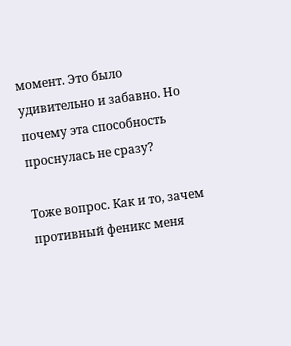момент. Это было удивительно и забавно. Но почему эта способность проснулась не сразу?

Тоже вопрос. Как и то, зачем противный феникс меня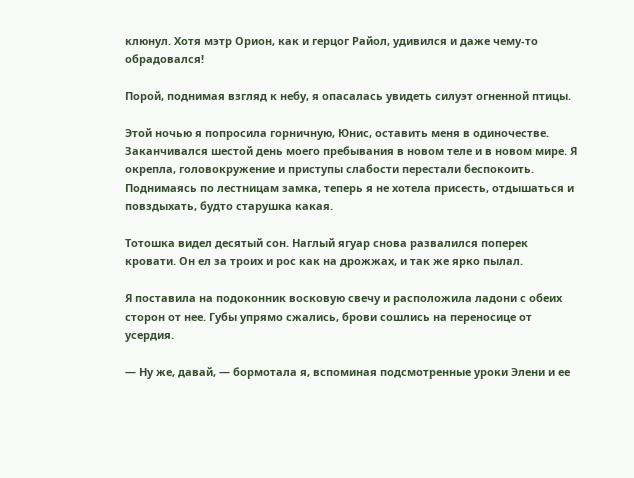клюнул. Хотя мэтр Орион, как и герцог Райол, удивился и даже чему-то обрадовался!

Порой, поднимая взгляд к небу, я опасалась увидеть силуэт огненной птицы.

Этой ночью я попросила горничную, Юнис, оставить меня в одиночестве. Заканчивался шестой день моего пребывания в новом теле и в новом мире. Я окрепла, головокружение и приступы слабости перестали беспокоить. Поднимаясь по лестницам замка, теперь я не хотела присесть, отдышаться и повздыхать, будто старушка какая.

Тотошка видел десятый сон. Наглый ягуар снова развалился поперек кровати. Он ел за троих и рос как на дрожжах, и так же ярко пылал.

Я поставила на подоконник восковую свечу и расположила ладони с обеих сторон от нее. Губы упрямо сжались, брови сошлись на переносице от усердия.

— Ну же, давай, — бормотала я, вспоминая подсмотренные уроки Элени и ее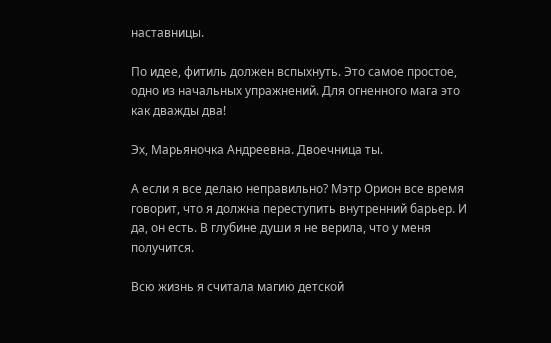наставницы.

По идее, фитиль должен вспыхнуть. Это самое простое, одно из начальных упражнений. Для огненного мага это как дважды два!

Эх, Марьяночка Андреевна. Двоечница ты.

А если я все делаю неправильно? Мэтр Орион все время говорит, что я должна переступить внутренний барьер. И да, он есть. В глубине души я не верила, что у меня получится.

Всю жизнь я считала магию детской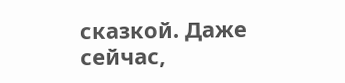сказкой. Даже сейчас,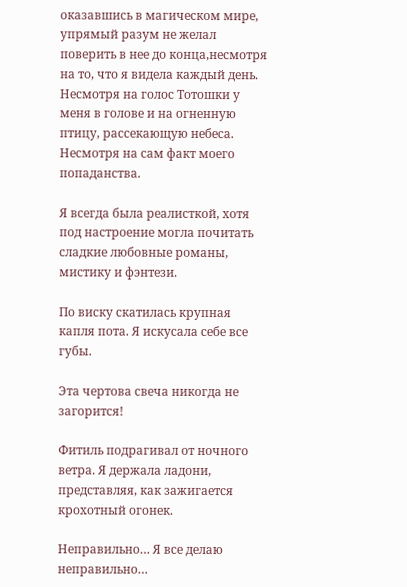оказавшись в магическом мире, упрямый разум не желал поверить в нее до конца,несмотря на то, что я видела каждый день. Несмотря на голос Тотошки у меня в голове и на огненную птицу, рассекающую небеса. Несмотря на сам факт моего попаданства.

Я всегда была реалисткой, хотя под настроение могла почитать сладкие любовные романы, мистику и фэнтези.

По виску скатилась крупная капля пота. Я искусала себе все губы.

Эта чертова свеча никогда не загорится!

Фитиль подрагивал от ночного ветра. Я держала ладони, представляя, как зажигается крохотный огонек.

Неправильно… Я все делаю неправильно…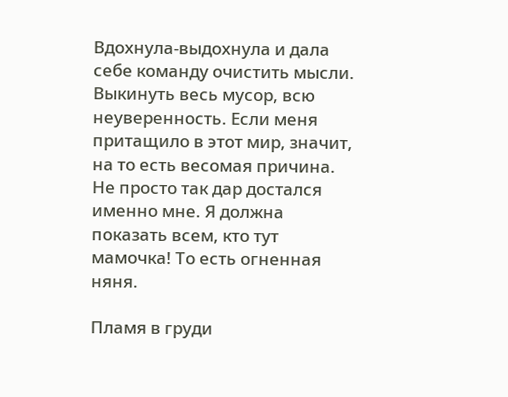Вдохнула-выдохнула и дала себе команду очистить мысли. Выкинуть весь мусор, всю неуверенность. Если меня притащило в этот мир, значит, на то есть весомая причина. Не просто так дар достался именно мне. Я должна показать всем, кто тут мамочка! То есть огненная няня.

Пламя в груди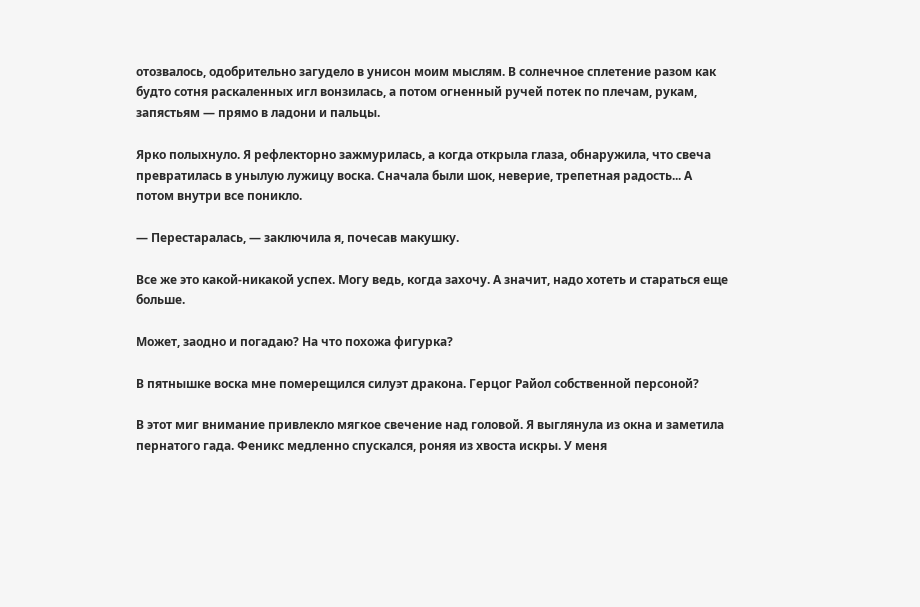отозвалось, одобрительно загудело в унисон моим мыслям. В солнечное сплетение разом как будто сотня раскаленных игл вонзилась, а потом огненный ручей потек по плечам, рукам, запястьям — прямо в ладони и пальцы.

Ярко полыхнуло. Я рефлекторно зажмурилась, а когда открыла глаза, обнаружила, что свеча превратилась в унылую лужицу воска. Сначала были шок, неверие, трепетная радость... А потом внутри все поникло.

— Перестаралась, — заключила я, почесав макушку.

Все же это какой-никакой успех. Могу ведь, когда захочу. А значит, надо хотеть и стараться еще больше.

Может, заодно и погадаю? На что похожа фигурка?

В пятнышке воска мне померещился силуэт дракона. Герцог Райол собственной персоной?

В этот миг внимание привлекло мягкое свечение над головой. Я выглянула из окна и заметила пернатого гада. Феникс медленно спускался, роняя из хвоста искры. У меня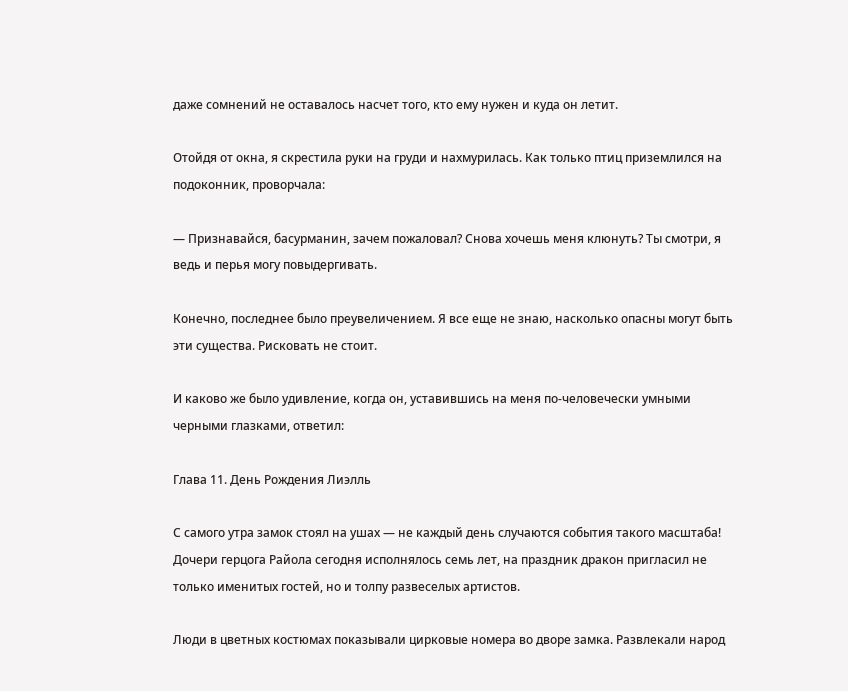даже сомнений не оставалось насчет того, кто ему нужен и куда он летит.

Отойдя от окна, я скрестила руки на груди и нахмурилась. Как только птиц приземлился на подоконник, проворчала:

— Признавайся, басурманин, зачем пожаловал? Снова хочешь меня клюнуть? Ты смотри, я ведь и перья могу повыдергивать.

Конечно, последнее было преувеличением. Я все еще не знаю, насколько опасны могут быть эти существа. Рисковать не стоит.

И каково же было удивление, когда он, уставившись на меня по-человечески умными черными глазками, ответил:

Глава 11. День Рождения Лиэлль

С самого утра замок стоял на ушах — не каждый день случаются события такого масштаба! Дочери герцога Райола сегодня исполнялось семь лет, на праздник дракон пригласил не только именитых гостей, но и толпу развеселых артистов.

Люди в цветных костюмах показывали цирковые номера во дворе замка. Развлекали народ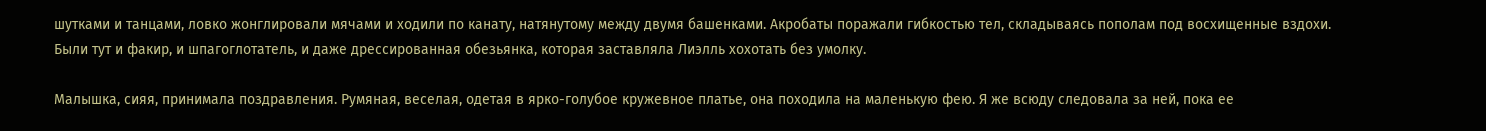шутками и танцами, ловко жонглировали мячами и ходили по канату, натянутому между двумя башенками. Акробаты поражали гибкостью тел, складываясь пополам под восхищенные вздохи. Были тут и факир, и шпагоглотатель, и даже дрессированная обезьянка, которая заставляла Лиэлль хохотать без умолку.

Малышка, сияя, принимала поздравления. Румяная, веселая, одетая в ярко-голубое кружевное платье, она походила на маленькую фею. Я же всюду следовала за ней, пока ее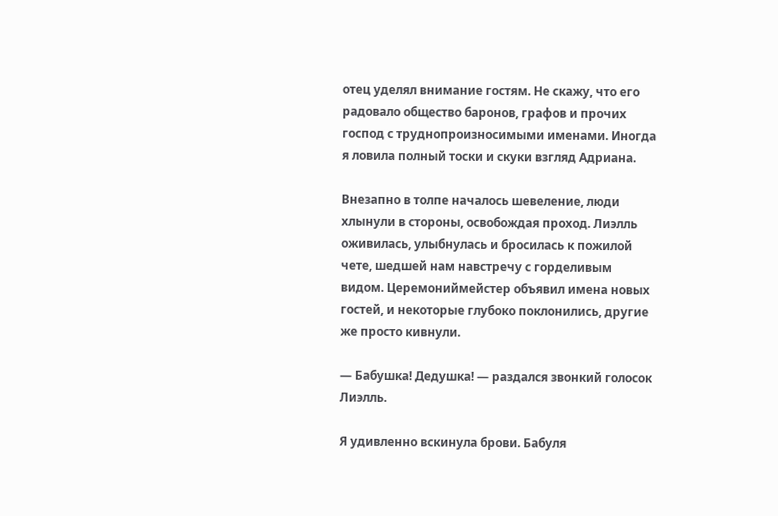отец уделял внимание гостям. Не скажу, что его радовало общество баронов, графов и прочих господ с труднопроизносимыми именами. Иногда я ловила полный тоски и скуки взгляд Адриана.

Внезапно в толпе началось шевеление, люди хлынули в стороны, освобождая проход. Лиэлль оживилась, улыбнулась и бросилась к пожилой чете, шедшей нам навстречу с горделивым видом. Церемониймейстер объявил имена новых гостей, и некоторые глубоко поклонились, другие же просто кивнули.

— Бабушка! Дедушка! — раздался звонкий голосок Лиэлль.

Я удивленно вскинула брови. Бабуля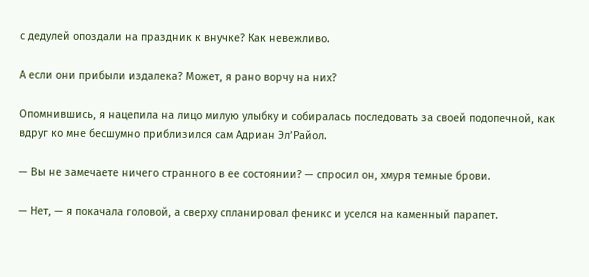с дедулей опоздали на праздник к внучке? Как невежливо.

А если они прибыли издалека? Может, я рано ворчу на них?

Опомнившись, я нацепила на лицо милую улыбку и собиралась последовать за своей подопечной, как вдруг ко мне бесшумно приблизился сам Адриан Эл’Райол.

— Вы не замечаете ничего странного в ее состоянии? — спросил он, хмуря темные брови.

— Нет, — я покачала головой, а сверху спланировал феникс и уселся на каменный парапет.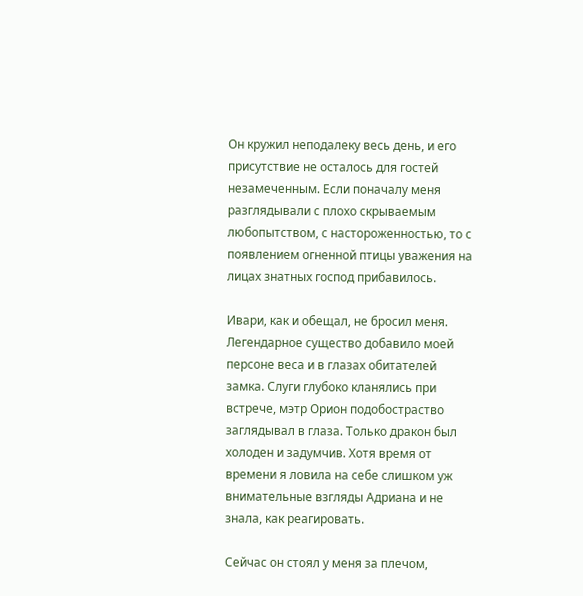Он кружил неподалеку весь день, и его присутствие не осталось для гостей незамеченным. Если поначалу меня разглядывали с плохо скрываемым любопытством, с настороженностью, то с появлением огненной птицы уважения на лицах знатных господ прибавилось.

Ивари, как и обещал, не бросил меня. Легендарное существо добавило моей персоне веса и в глазах обитателей замка. Слуги глубоко кланялись при встрече, мэтр Орион подобостраство заглядывал в глаза. Только дракон был холоден и задумчив. Хотя время от времени я ловила на себе слишком уж внимательные взгляды Адриана и не знала, как реагировать.

Сейчас он стоял у меня за плечом,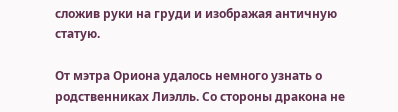сложив руки на груди и изображая античную статую.

От мэтра Ориона удалось немного узнать о родственниках Лиэлль. Со стороны дракона не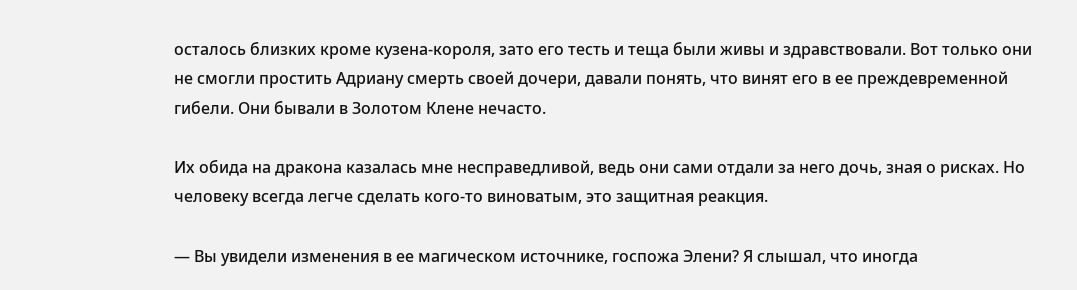осталось близких кроме кузена-короля, зато его тесть и теща были живы и здравствовали. Вот только они не смогли простить Адриану смерть своей дочери, давали понять, что винят его в ее преждевременной гибели. Они бывали в Золотом Клене нечасто.

Их обида на дракона казалась мне несправедливой, ведь они сами отдали за него дочь, зная о рисках. Но человеку всегда легче сделать кого-то виноватым, это защитная реакция.

— Вы увидели изменения в ее магическом источнике, госпожа Элени? Я слышал, что иногда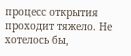процесс открытия проходит тяжело. Не хотелось бы,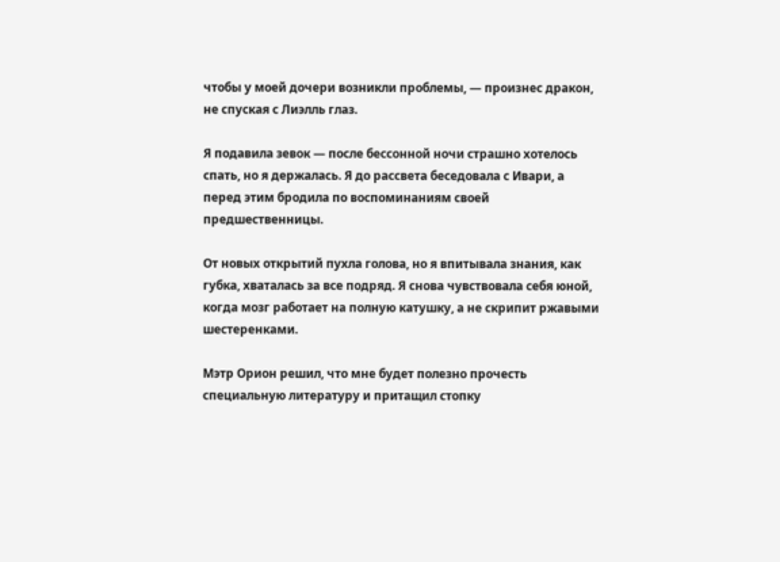чтобы у моей дочери возникли проблемы, — произнес дракон, не спуская с Лиэлль глаз.

Я подавила зевок — после бессонной ночи страшно хотелось спать, но я держалась. Я до рассвета беседовала с Ивари, а перед этим бродила по воспоминаниям своей предшественницы.

От новых открытий пухла голова, но я впитывала знания, как губка, хваталась за все подряд. Я снова чувствовала себя юной, когда мозг работает на полную катушку, а не скрипит ржавыми шестеренками.

Мэтр Орион решил, что мне будет полезно прочесть специальную литературу и притащил стопку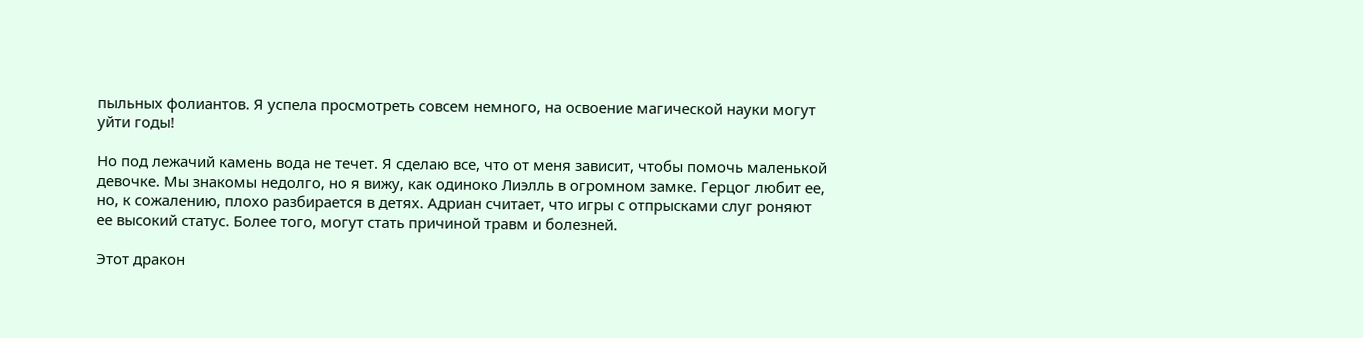пыльных фолиантов. Я успела просмотреть совсем немного, на освоение магической науки могут уйти годы!

Но под лежачий камень вода не течет. Я сделаю все, что от меня зависит, чтобы помочь маленькой девочке. Мы знакомы недолго, но я вижу, как одиноко Лиэлль в огромном замке. Герцог любит ее, но, к сожалению, плохо разбирается в детях. Адриан считает, что игры с отпрысками слуг роняют ее высокий статус. Более того, могут стать причиной травм и болезней.

Этот дракон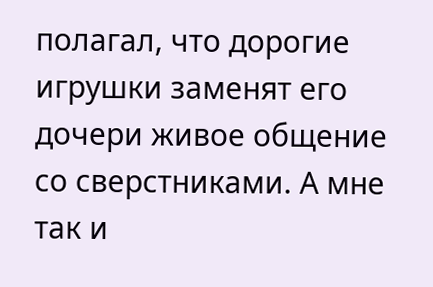полагал, что дорогие игрушки заменят его дочери живое общение со сверстниками. А мне так и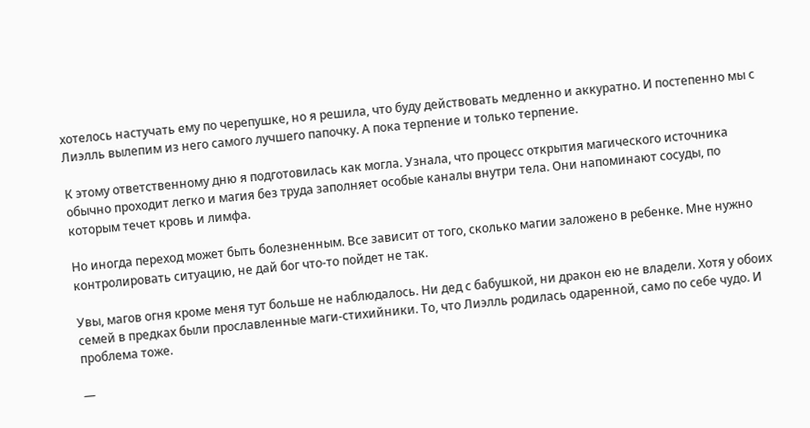хотелось настучать ему по черепушке, но я решила, что буду действовать медленно и аккуратно. И постепенно мы с Лиэлль вылепим из него самого лучшего папочку. А пока терпение и только терпение.

К этому ответственному дню я подготовилась как могла. Узнала, что процесс открытия магического источника обычно проходит легко и магия без труда заполняет особые каналы внутри тела. Они напоминают сосуды, по которым течет кровь и лимфа.

Но иногда переход может быть болезненным. Все зависит от того, сколько магии заложено в ребенке. Мне нужно контролировать ситуацию, не дай бог что-то пойдет не так.

Увы, магов огня кроме меня тут больше не наблюдалось. Ни дед с бабушкой, ни дракон ею не владели. Хотя у обоих семей в предках были прославленные маги-стихийники. То, что Лиэлль родилась одаренной, само по себе чудо. И проблема тоже.

—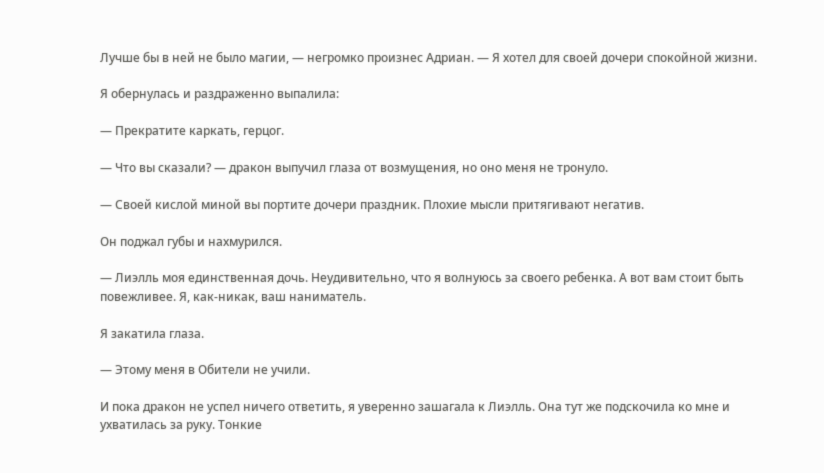Лучше бы в ней не было магии, — негромко произнес Адриан. — Я хотел для своей дочери спокойной жизни.

Я обернулась и раздраженно выпалила:

— Прекратите каркать, герцог.

— Что вы сказали? — дракон выпучил глаза от возмущения, но оно меня не тронуло.

— Своей кислой миной вы портите дочери праздник. Плохие мысли притягивают негатив.

Он поджал губы и нахмурился.

— Лиэлль моя единственная дочь. Неудивительно, что я волнуюсь за своего ребенка. А вот вам стоит быть повежливее. Я, как-никак, ваш наниматель.

Я закатила глаза.

— Этому меня в Обители не учили.

И пока дракон не успел ничего ответить, я уверенно зашагала к Лиэлль. Она тут же подскочила ко мне и ухватилась за руку. Тонкие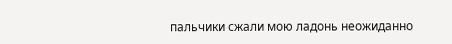пальчики сжали мою ладонь неожиданно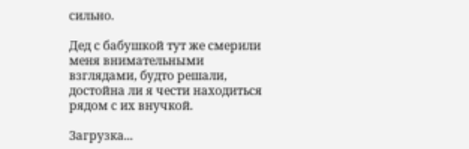сильно.

Дед с бабушкой тут же смерили меня внимательными взглядами, будто решали, достойна ли я чести находиться рядом с их внучкой.

Загрузка...